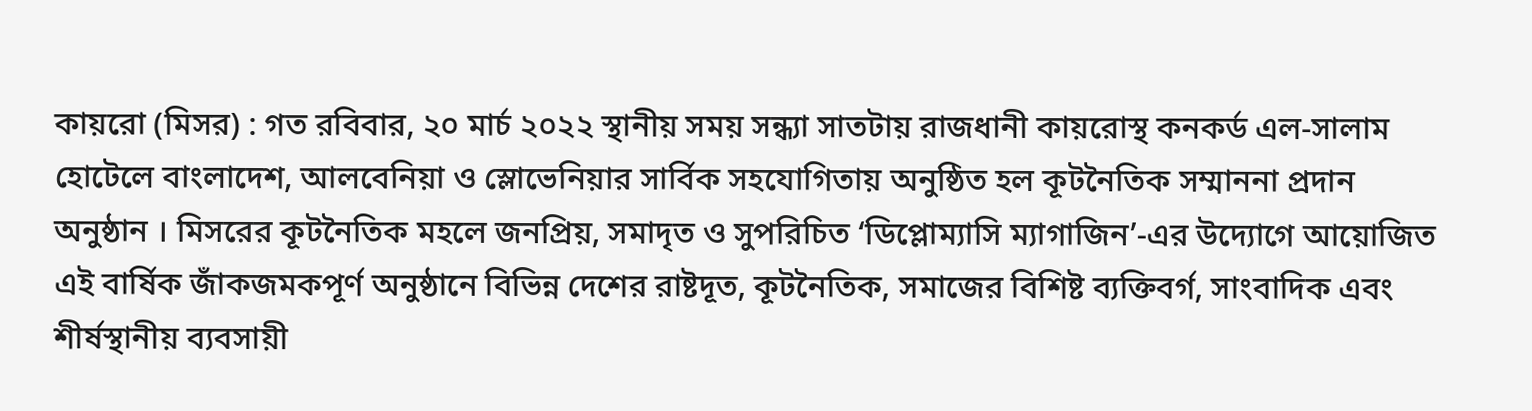কায়রো (মিসর) : গত রবিবার, ২০ মার্চ ২০২২ স্থানীয় সময় সন্ধ্যা সাতটায় রাজধানী কায়রোস্থ কনকর্ড এল-সালাম হোটেলে বাংলাদেশ, আলবেনিয়া ও স্লোভেনিয়ার সার্বিক সহযোগিতায় অনুষ্ঠিত হল কূটনৈতিক সম্মাননা প্রদান অনুষ্ঠান । মিসরের কূটনৈতিক মহলে জনপ্রিয়, সমাদৃত ও সুপরিচিত ‘ডিপ্লোম্যাসি ম্যাগাজিন’-এর উদ্যোগে আয়োজিত এই বার্ষিক জাঁকজমকপূর্ণ অনুষ্ঠানে বিভিন্ন দেশের রাষ্টদূত, কূটনৈতিক, সমাজের বিশিষ্ট ব্যক্তিবর্গ, সাংবাদিক এবং শীর্ষস্থানীয় ব্যবসায়ী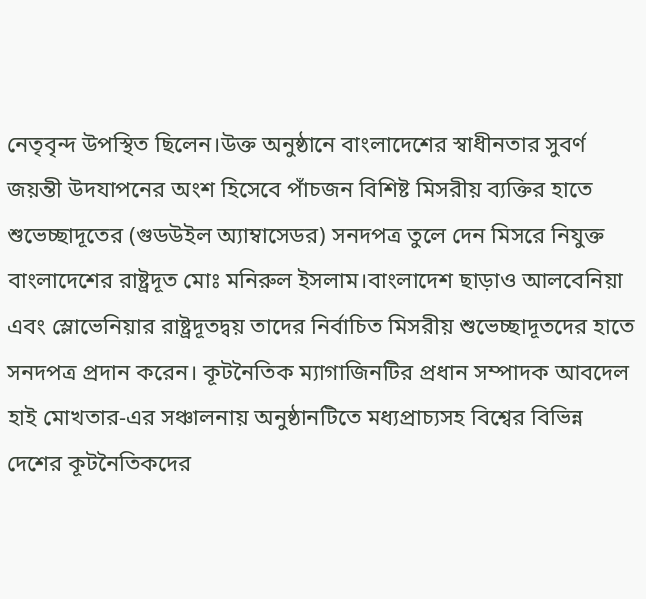নেতৃবৃন্দ উপস্থিত ছিলেন।উক্ত অনুষ্ঠানে বাংলাদেশের স্বাধীনতার সুবর্ণ জয়ন্তী উদযাপনের অংশ হিসেবে পাঁচজন বিশিষ্ট মিসরীয় ব্যক্তির হাতে শুভেচ্ছাদূতের (গুডউইল অ্যাম্বাসেডর) সনদপত্র তুলে দেন মিসরে নিযুক্ত বাংলাদেশের রাষ্ট্রদূত মোঃ মনিরুল ইসলাম।বাংলাদেশ ছাড়াও আলবেনিয়া এবং স্লোভেনিয়ার রাষ্ট্রদূতদ্বয় তাদের নির্বাচিত মিসরীয় শুভেচ্ছাদূতদের হাতে সনদপত্র প্রদান করেন। কূটনৈতিক ম্যাগাজিনটির প্রধান সম্পাদক আবদেল হাই মোখতার-এর সঞ্চালনায় অনুষ্ঠানটিতে মধ্যপ্রাচ্যসহ বিশ্বের বিভিন্ন দেশের কূটনৈতিকদের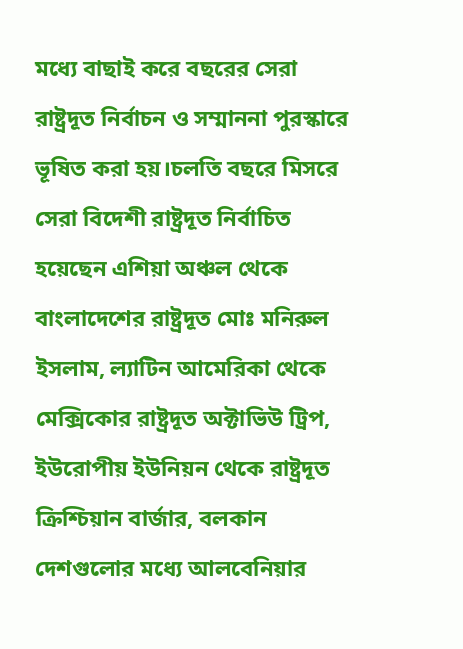মধ্যে বাছাই করে বছরের সেরা রাষ্ট্রদূত নির্বাচন ও সম্মাননা পুরস্কারে ভূষিত করা হয়।চলতি বছরে মিসরে সেরা বিদেশী রাষ্ট্রদূত নির্বাচিত হয়েছেন এশিয়া অঞ্চল থেকে বাংলাদেশের রাষ্ট্রদূত মোঃ মনিরুল ইসলাম, ল্যাটিন আমেরিকা থেকে মেক্সিকোর রাষ্ট্রদূত অক্টাভিউ ট্রিপ, ইউরোপীয় ইউনিয়ন থেকে রাষ্ট্রদূত ক্রিশ্চিয়ান বার্জার, বলকান দেশগুলোর মধ্যে আলবেনিয়ার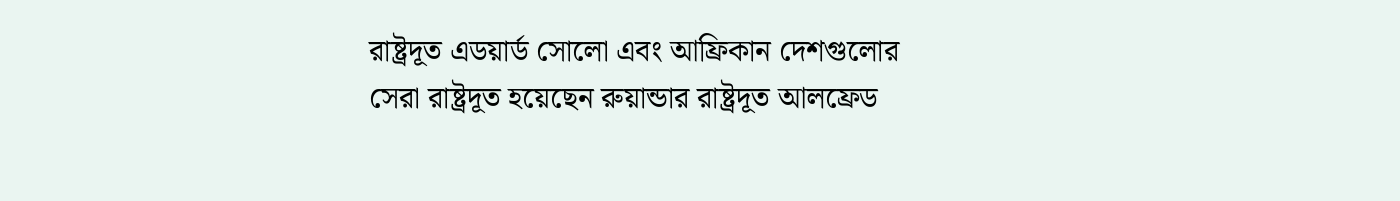রাষ্ট্রদূত এডয়ার্ড সোলো এবং আফ্রিকান দেশগুলোর সেরা রাষ্ট্রদূত হয়েছেন রুয়ান্ডার রাষ্ট্রদূত আলফ্রেড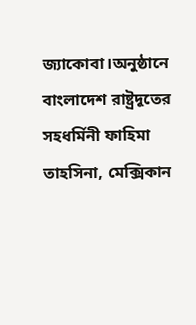জ্যাকোবা।অনুষ্ঠানে বাংলাদেশ রাষ্ট্রদূতের সহধর্মিনী ফাহিমা তাহসিনা, মেক্সিকান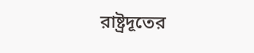রাষ্ট্রদূতের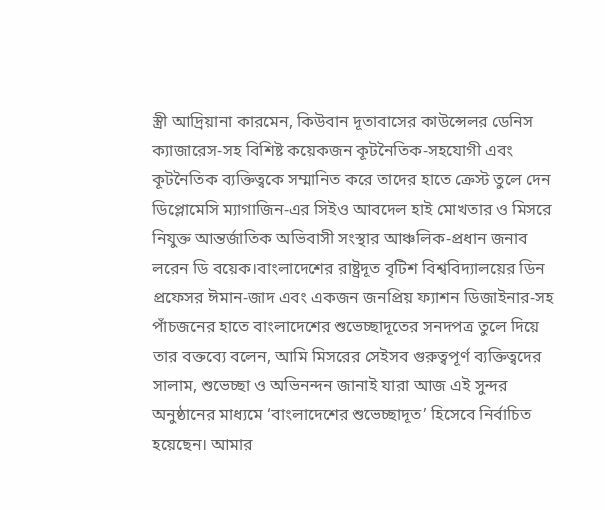স্ত্রী আদ্রিয়ানা কারমেন, কিউবান দূতাবাসের কাউন্সেলর ডেনিস ক্যাজারেস-সহ বিশিষ্ট কয়েকজন কূটনৈতিক-সহযোগী এবং কূটনৈতিক ব্যক্তিত্বকে সম্মানিত করে তাদের হাতে ক্রেস্ট তুলে দেন ডিপ্লোমেসি ম্যাগাজিন-এর সিইও আবদেল হাই মোখতার ও মিসরে নিযুক্ত আন্তর্জাতিক অভিবাসী সংস্থার আঞ্চলিক-প্রধান জনাব লরেন ডি বয়েক।বাংলাদেশের রাষ্ট্রদূত বৃটিশ বিশ্ববিদ্যালয়ের ডিন প্রফেসর ঈমান-জাদ এবং একজন জনপ্রিয় ফ্যাশন ডিজাইনার-সহ পাঁচজনের হাতে বাংলাদেশের শুভেচ্ছাদূতের সনদপত্র তুলে দিয়ে তার বক্তব্যে বলেন, আমি মিসরের সেইসব গুরুত্বপূর্ণ ব্যক্তিত্বদের সালাম, শুভেচ্ছা ও অভিনন্দন জানাই যারা আজ এই সুন্দর অনুষ্ঠানের মাধ্যমে ‘বাংলাদেশের শুভেচ্ছাদূত’ হিসেবে নির্বাচিত হয়েছেন। আমার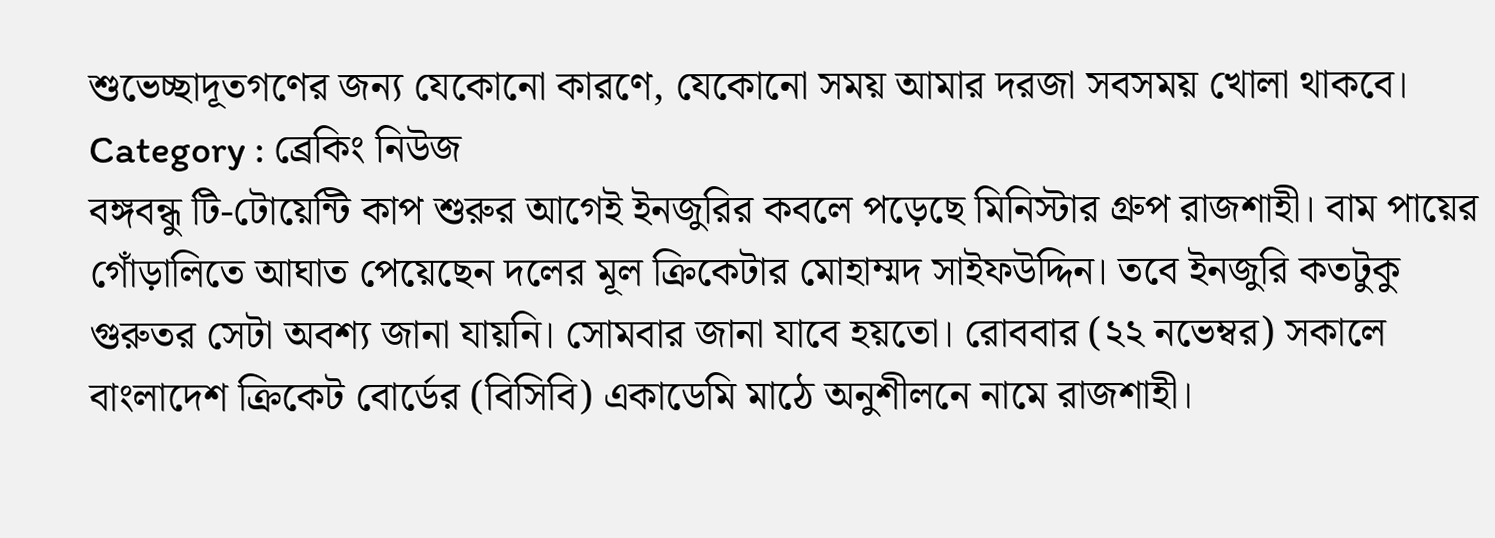শুভেচ্ছাদূতগণের জন্য যেকোনো কারণে, যেকোনো সময় আমার দরজা সবসময় খোলা থাকবে।
Category : ব্রেকিং নিউজ
বঙ্গবন্ধু টি-টোয়েন্টি কাপ শুরুর আগেই ইনজুরির কবলে পড়েছে মিনিস্টার গ্রুপ রাজশাহী। বাম পায়ের গোঁড়ালিতে আঘাত পেয়েছেন দলের মূল ক্রিকেটার মোহাম্মদ সাইফউদ্দিন। তবে ইনজুরি কতটুকু গুরুতর সেটা অবশ্য জানা যায়নি। সোমবার জানা যাবে হয়তো। রোববার (২২ নভেম্বর) সকালে বাংলাদেশ ক্রিকেট বোর্ডের (বিসিবি) একাডেমি মাঠে অনুশীলনে নামে রাজশাহী।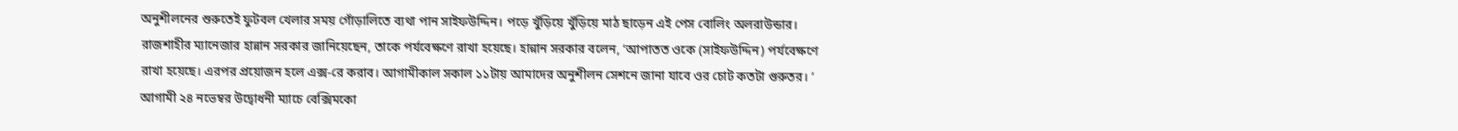অনুশীলনের শুরুতেই ফুটবল খেলার সময় গোঁড়ালিতে ব্যথা পান সাইফউদ্দিন। পড়ে খুঁড়িয়ে খুঁড়িয়ে মাঠ ছাড়েন এই পেস বোলিং অলরাউন্ডার। রাজশাহীর ম্যানেজার হান্নান সরকার জানিয়েছেন, তাকে পর্যবেক্ষণে রাখা হয়েছে। হান্নান সরকার বলেন, ‘আপাতত ওকে (সাইফউদ্দিন) পর্যবেক্ষণে রাখা হয়েছে। এরপর প্রয়োজন হলে এক্স-রে করাব। আগামীকাল সকাল ১১টায় আমাদের অনুশীলন সেশনে জানা যাবে ওর চোট কতটা গুরুতর। ’ আগামী ২৪ নভেম্বর উদ্বোধনী ম্যাচে বেক্সিমকো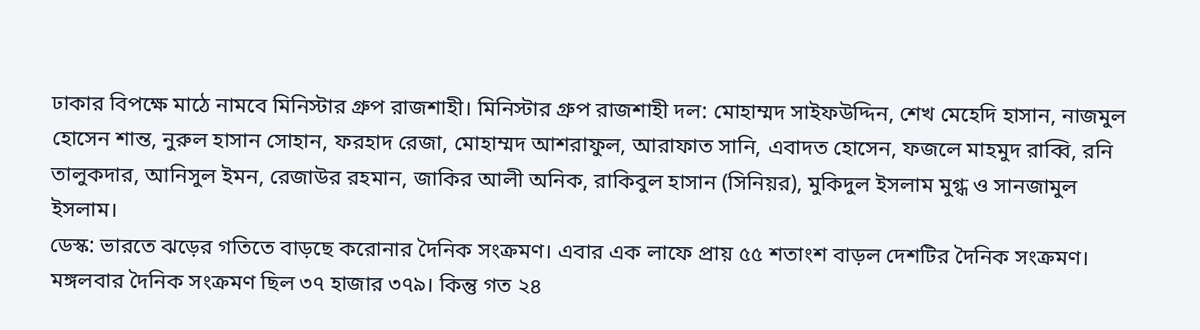ঢাকার বিপক্ষে মাঠে নামবে মিনিস্টার গ্রুপ রাজশাহী। মিনিস্টার গ্রুপ রাজশাহী দল: মোহাম্মদ সাইফউদ্দিন, শেখ মেহেদি হাসান, নাজমুল হোসেন শান্ত, নুরুল হাসান সোহান, ফরহাদ রেজা, মোহাম্মদ আশরাফুল, আরাফাত সানি, এবাদত হোসেন, ফজলে মাহমুদ রাব্বি, রনি তালুকদার, আনিসুল ইমন, রেজাউর রহমান, জাকির আলী অনিক, রাকিবুল হাসান (সিনিয়র), মুকিদুল ইসলাম মুগ্ধ ও সানজামুল ইসলাম।
ডেস্ক: ভারতে ঝড়ের গতিতে বাড়ছে করোনার দৈনিক সংক্রমণ। এবার এক লাফে প্রায় ৫৫ শতাংশ বাড়ল দেশটির দৈনিক সংক্রমণ। মঙ্গলবার দৈনিক সংক্রমণ ছিল ৩৭ হাজার ৩৭৯। কিন্তু গত ২৪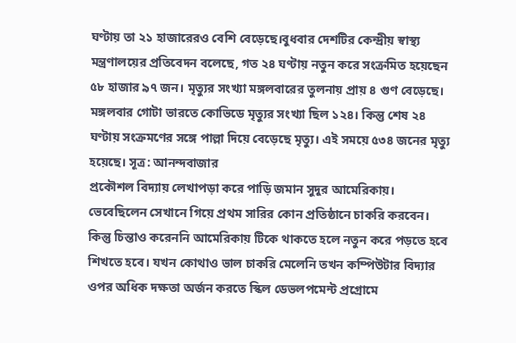ঘণ্টায় তা ২১ হাজারেরও বেশি বেড়েছে।বুধবার দেশটির কেন্দ্রীয় স্বাস্থ্য মন্ত্রণালয়ের প্রতিবেদন বলেছে, গত ২৪ ঘণ্টায় নতুন করে সংক্রমিত হয়েছেন ৫৮ হাজার ৯৭ জন। মৃত্যুর সংখ্যা মঙ্গলবারের তুলনায় প্রায় ৪ গুণ বেড়েছে। মঙ্গলবার গোটা ভারতে কোভিডে মৃত্যুর সংখ্যা ছিল ১২৪। কিন্তু শেষ ২৪ ঘণ্টায় সংক্রমণের সঙ্গে পাল্লা দিয়ে বেড়েছে মৃত্যু। এই সময়ে ৫৩৪ জনের মৃত্যু হয়েছে। সূত্র: আনন্দবাজার
প্রকৌশল বিদ্যায় লেখাপড়া করে পাড়ি জমান সুদুর আমেরিকায়। ভেবেছিলেন সেখানে গিয়ে প্রথম সারির কোন প্রতিষ্ঠানে চাকরি করবেন। কিন্তু চিন্তাও করেননি আমেরিকায় টিকে থাকতে হলে নতুন করে পড়তে হবে শিখতে হবে। যখন কোথাও ভাল চাকরি মেলেনি তখন কম্পিউটার বিদ্যার ওপর অধিক দক্ষতা অর্জন করতে স্কিল ডেভলপমেন্ট প্রগ্রোমে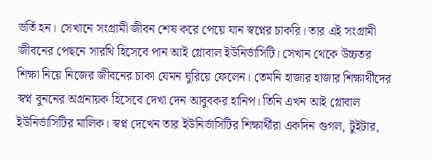ভর্তি হন। সেখানে সংগ্রামী জীবন শেষ করে পেয়ে যান স্বপ্নের চাকরি। তার এই সংগ্রামী জীবনের পেছনে সারথি হিসেবে পান আই গ্লোবাল ইউনির্ভাসিটি। সেখান থেকে উচ্চতর শিক্ষা নিয়ে নিজের জীবনের চাকা যেমন ঘুরিয়ে ফেলেন। তেমনি হাজার হাজার শিক্ষার্থীদের স্বপ্ন বুননের অগ্রনায়ক হিসেবে দেখা দেন আবুবকর হানিপ। তিনি এখন আই গ্লোবাল ইউনির্ভাসিটির মালিক। স্বপ্ন দেখেন তার ইউনির্ভাসিটির শিক্ষার্থীরা একদিন গুগল, টুইটার,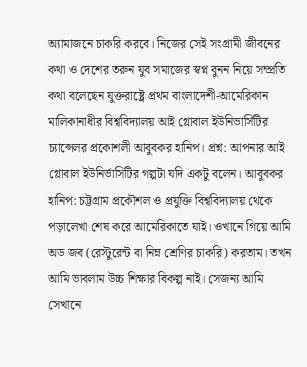অ্যামাজনে চাকরি করবে। নিজের সেই সংগ্রামী জীবনের কথা ও দেশের তরুন যুব সমাজের স্বপ্ন বুনন নিয়ে সম্প্রতি কথা বলেছেন যুক্তরাষ্ট্রে প্রথম বাংলাদেশী-আমেরিকান মালিকানাধীর বিশ্ববিদ্যালয় আই গ্লোবাল ইউনিভার্সিটির চ্যান্সেলর প্রকোশলী আবুবকর হানিপ। প্রশ্ন: আপনার আই গ্লোবাল ইউনির্ভাসিটির গল্পটা যদি একটু বলেন। আবুবকর হানিপ: চট্টগ্রাম প্রকৌশল ও প্রযুক্তি বিশ্ববিদ্যালয় থেকে পড়ালেখা শেষ করে আমেরিকাতে যাই। ওখানে গিয়ে আমি অড জব (রেস্টুরেন্ট বা নিম্ন শ্রেণির চাকরি) করতাম। তখন আমি ভাবলাম উচ্চ শিক্ষার বিকল্প নাই। সেজন্য আমি সেখানে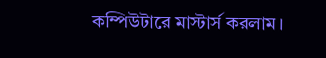কম্পিউটারে মাস্টার্স করলাম।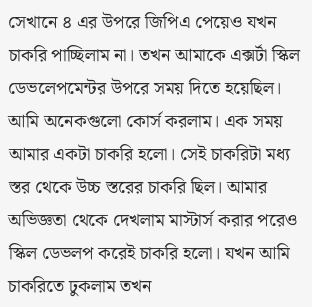সেখানে ৪ এর উপরে জিপিএ পেয়েও যখন চাকরি পাচ্ছিলাম না। তখন আমাকে এক্সর্টা স্কিল ডেভলেপমেন্টর উপরে সময় দিতে হয়েছিল। আমি অনেকগুলো কোর্স করলাম। এক সময় আমার একটা চাকরি হলো। সেই চাকরিটা মধ্য স্তর থেকে উচ্চ স্তরের চাকরি ছিল। আমার অভিজ্ঞতা থেকে দেখলাম মাস্টার্স করার পরেও স্কিল ডেভলপ করেই চাকরি হলো। যখন আমি চাকরিতে ঢুকলাম তখন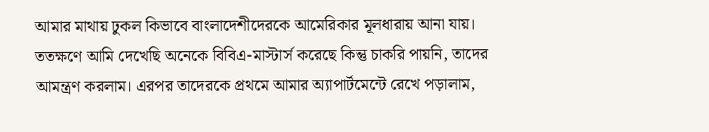আমার মাথায় ঢুকল কিভাবে বাংলাদেশীদেরকে আমেরিকার মূলধারায় আনা যায়। ততক্ষণে আমি দেখেছি অনেকে বিবিএ-মাস্টার্স করেছে কিন্তু চাকরি পায়নি, তাদের আমন্ত্রণ করলাম। এরপর তাদেরকে প্রথমে আমার অ্যাপার্টমেন্টে রেখে পড়ালাম,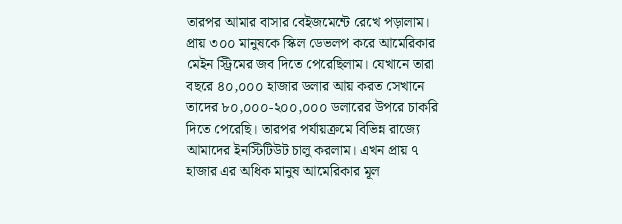তারপর আমার বাসার বেইজমেন্টে রেখে পড়ালাম। প্রায় ৩০০ মানুষকে স্কিল ডেভলপ করে আমেরিকার মেইন স্ট্রিমের জব দিতে পেরেছিলাম। যেখানে তারা বছরে ৪০,০০০ হাজার ডলার আয় করত সেখানে তাদের ৮০,০০০-২০০,০০০ ডলারের উপরে চাকরি দিতে পেরেছি। তারপর পর্যায়ক্রমে বিভিন্ন রাজ্যে আমাদের ইনস্টিটিউট চালু করলাম। এখন প্রায় ৭ হাজার এর অধিক মানুষ আমেরিকার মূল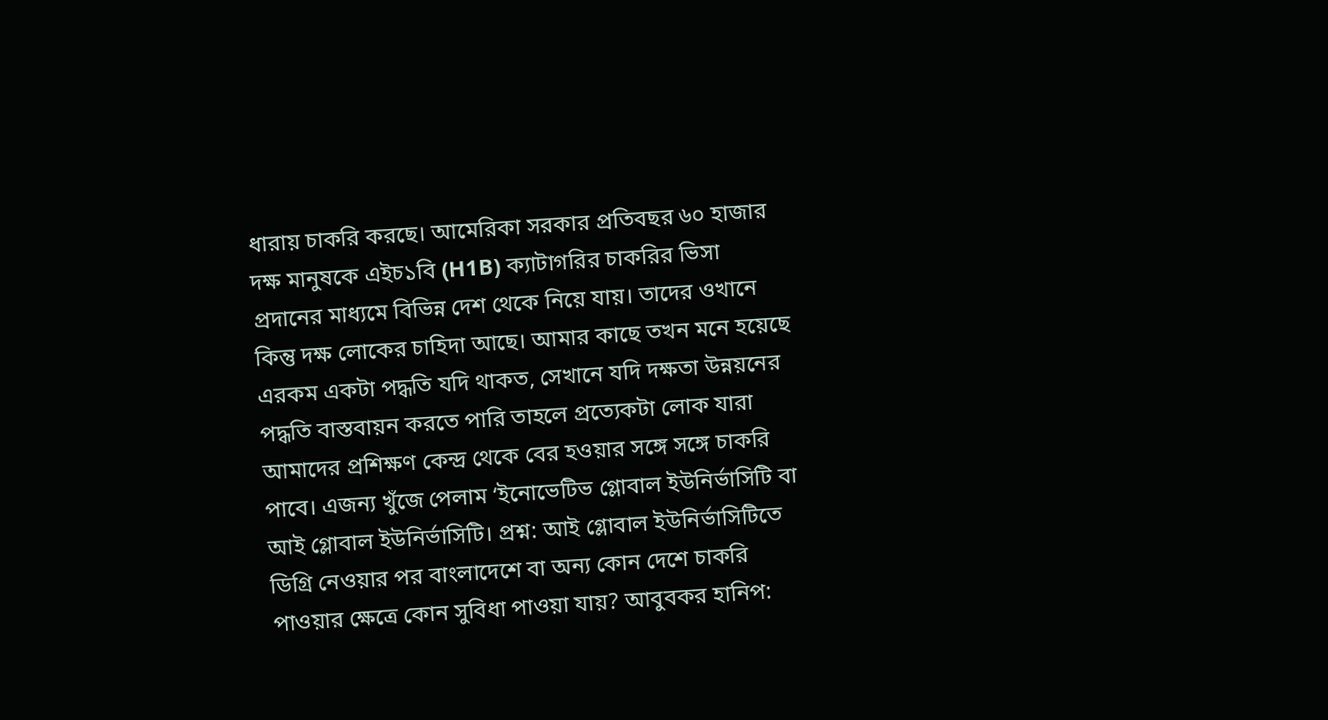ধারায় চাকরি করছে। আমেরিকা সরকার প্রতিবছর ৬০ হাজার দক্ষ মানুষকে এইচ১বি (H1B) ক্যাটাগরির চাকরির ভিসা প্রদানের মাধ্যমে বিভিন্ন দেশ থেকে নিয়ে যায়। তাদের ওখানে কিন্তু দক্ষ লোকের চাহিদা আছে। আমার কাছে তখন মনে হয়েছে এরকম একটা পদ্ধতি যদি থাকত, সেখানে যদি দক্ষতা উন্নয়নের পদ্ধতি বাস্তবায়ন করতে পারি তাহলে প্রত্যেকটা লোক যারা আমাদের প্রশিক্ষণ কেন্দ্র থেকে বের হওয়ার সঙ্গে সঙ্গে চাকরি পাবে। এজন্য খুঁজে পেলাম ‘ইনোভেটিভ গ্লোবাল ইউনির্ভাসিটি বা আই গ্লোবাল ইউনির্ভাসিটি। প্রশ্ন: আই গ্লোবাল ইউনির্ভাসিটিতে ডিগ্রি নেওয়ার পর বাংলাদেশে বা অন্য কোন দেশে চাকরি পাওয়ার ক্ষেত্রে কোন সুবিধা পাওয়া যায়? আবুবকর হানিপ: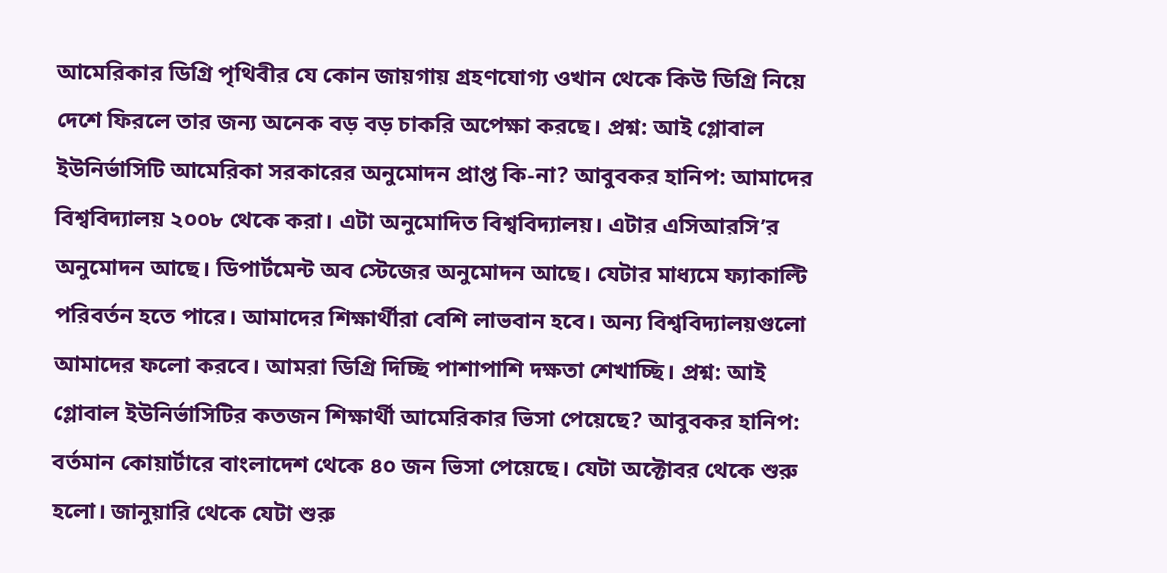আমেরিকার ডিগ্রি পৃথিবীর যে কোন জায়গায় গ্রহণযোগ্য ওখান থেকে কিউ ডিগ্রি নিয়ে দেশে ফিরলে তার জন্য অনেক বড় বড় চাকরি অপেক্ষা করছে। প্রশ্ন: আই গ্লোবাল ইউনির্ভাসিটি আমেরিকা সরকারের অনুমোদন প্রাপ্ত কি-না? আবুবকর হানিপ: আমাদের বিশ্ববিদ্যালয় ২০০৮ থেকে করা। এটা অনুমোদিত বিশ্ববিদ্যালয়। এটার এসিআরসি’র অনুমোদন আছে। ডিপার্টমেন্ট অব স্টেজের অনুমোদন আছে। যেটার মাধ্যমে ফ্যাকাল্টি পরিবর্তন হতে পারে। আমাদের শিক্ষার্থীরা বেশি লাভবান হবে। অন্য বিশ্ববিদ্যালয়গুলো আমাদের ফলো করবে। আমরা ডিগ্রি দিচ্ছি পাশাপাশি দক্ষতা শেখাচ্ছি। প্রশ্ন: আই গ্লোবাল ইউনির্ভাসিটির কতজন শিক্ষার্থী আমেরিকার ভিসা পেয়েছে? আবুবকর হানিপ: বর্তমান কোয়ার্টারে বাংলাদেশ থেকে ৪০ জন ভিসা পেয়েছে। যেটা অক্টোবর থেকে শুরু হলো। জানুয়ারি থেকে যেটা শুরু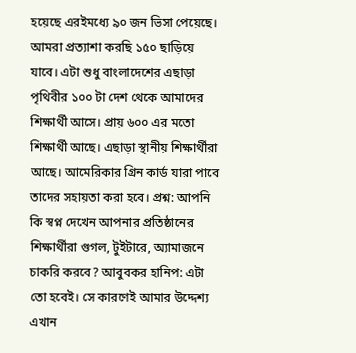হয়েছে এরইমধ্যে ৯০ জন ভিসা পেয়েছে। আমরা প্রত্যাশা করছি ১৫০ ছাড়িয়ে যাবে। এটা শুধু বাংলাদেশের এছাড়া পৃথিবীর ১০০ টা দেশ থেকে আমাদের শিক্ষার্থী আসে। প্রায় ৬০০ এর মতো শিক্ষার্থী আছে। এছাড়া স্থানীয় শিক্ষার্থীরা আছে। আমেরিকার গ্রিন কার্ড যারা পাবে তাদের সহায়তা করা হবে। প্রশ্ন: আপনি কি স্বপ্ন দেখেন আপনার প্রতিষ্ঠানের শিক্ষার্থীরা গুগল, টুইটারে, অ্যামাজনে চাকরি করবে? আবুবকর হানিপ: এটা তো হবেই। সে কারণেই আমার উদ্দেশ্য এখান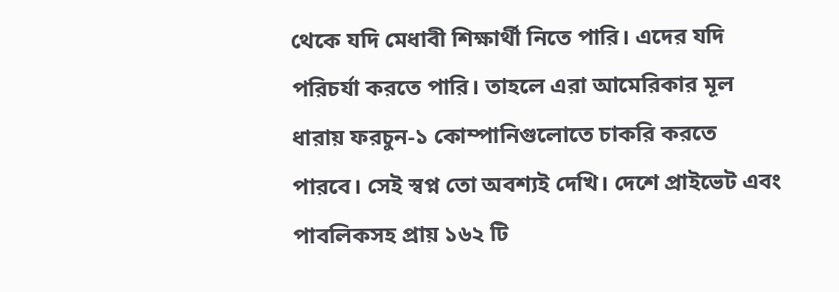থেকে যদি মেধাবী শিক্ষার্থী নিতে পারি। এদের যদি পরিচর্যা করতে পারি। তাহলে এরা আমেরিকার মূল ধারায় ফরচুন-১ কোম্পানিগুলোতে চাকরি করতে পারবে। সেই স্বপ্ন তো অবশ্যই দেখি। দেশে প্রাইভেট এবং পাবলিকসহ প্রায় ১৬২ টি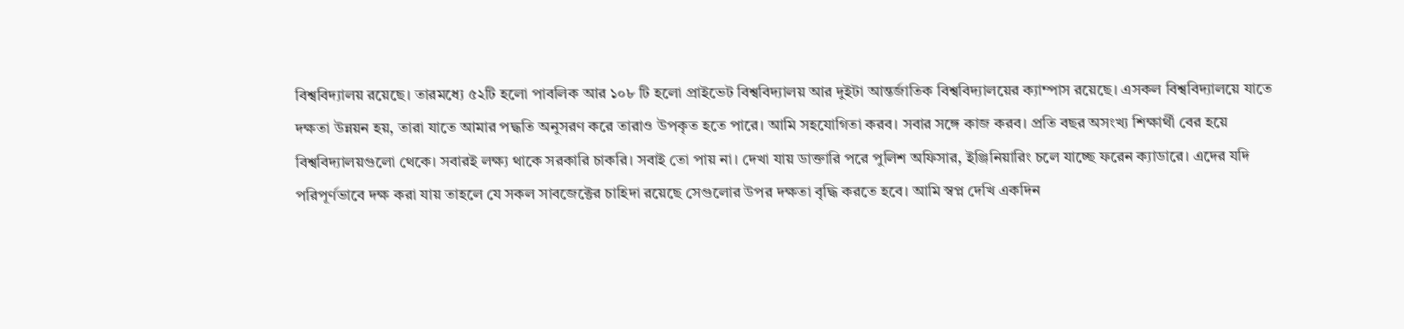বিশ্ববিদ্যালয় রয়েছে। তারমধ্যে ৫২টি হলো পাবলিক আর ১০৮ টি হলো প্রাইভেট বিশ্ববিদ্যালয় আর দুইটা আন্তর্জাতিক বিশ্ববিদ্যালয়ের ক্যাম্পাস রয়েছে। এসকল বিশ্ববিদ্যালয়ে যাতে দক্ষতা উন্নয়ন হয়, তারা যাতে আমার পদ্ধতি অনুসরণ করে তারাও উপকৃত হতে পারে। আমি সহযোগিতা করব। সবার সঙ্গে কাজ করব। প্রতি বছর অসংখ্য শিক্ষার্থী বের হয়ে বিশ্ববিদ্যালয়গুলো থেকে। সবারই লক্ষ্য থাকে সরকারি চাকরি। সবাই তো পায় না। দেখা যায় ডাক্তারি পরে পুলিশ অফিসার, ইঞ্জিনিয়ারিং চলে যাচ্ছে ফরেন ক্যাডারে। এদের যদি পরিপূর্ণভাবে দক্ষ করা যায় তাহলে যে সকল সাবজেক্টের চাহিদা রয়েছে সেগুলোর উপর দক্ষতা বৃদ্ধি করতে হবে। আমি স্বপ্ন দেখি একদিন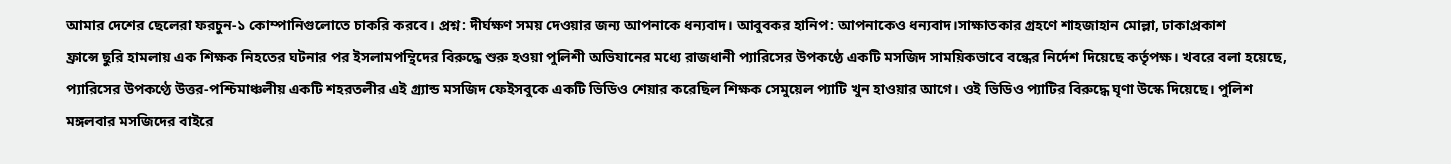আমার দেশের ছেলেরা ফরচুন-১ কোম্পানিগুলোতে চাকরি করবে। প্রশ্ন: দীর্ঘক্ষণ সময় দেওয়ার জন্য আপনাকে ধন্যবাদ। আবুবকর হানিপ: আপনাকেও ধন্যবাদ।সাক্ষাতকার গ্রহণে শাহজাহান মোল্লা, ঢাকাপ্রকাশ
ফ্রান্সে ছুরি হামলায় এক শিক্ষক নিহতের ঘটনার পর ইসলামপন্থিদের বিরুদ্ধে শুরু হওয়া পুলিশী অভিযানের মধ্যে রাজধানী প্যারিসের উপকণ্ঠে একটি মসজিদ সাময়িকভাবে বন্ধের নির্দেশ দিয়েছে কর্তৃপক্ষ। খবরে বলা হয়েছে, প্যারিসের উপকণ্ঠে উত্তর-পশ্চিমাঞ্চলীয় একটি শহরতলীর এই গ্র্যান্ড মসজিদ ফেইসবুকে একটি ভিডিও শেয়ার করেছিল শিক্ষক সেমুয়েল প্যাটি খুন হাওয়ার আগে। ওই ভিডিও প্যাটির বিরুদ্ধে ঘৃণা উস্কে দিয়েছে। পুলিশ মঙ্গলবার মসজিদের বাইরে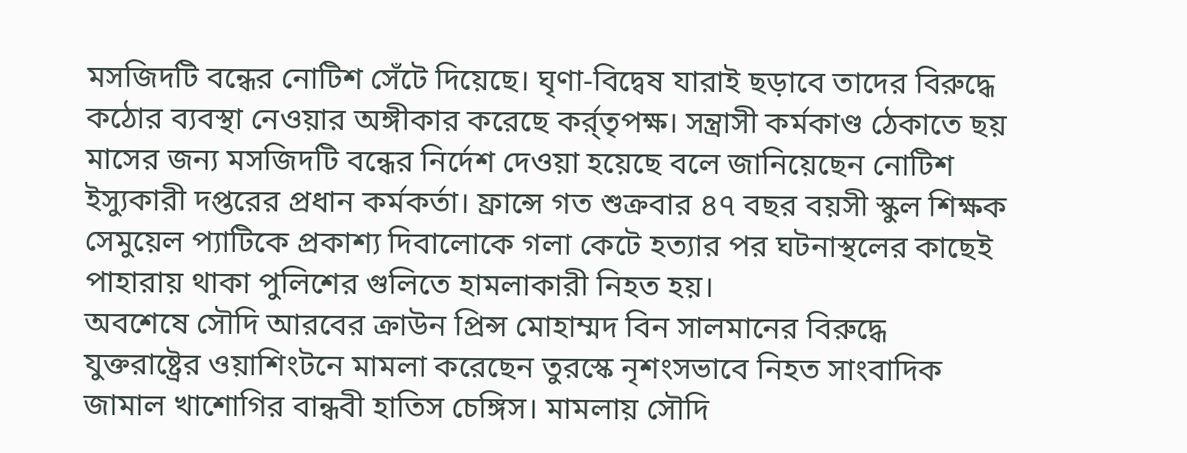মসজিদটি বন্ধের নোটিশ সেঁটে দিয়েছে। ঘৃণা-বিদ্বেষ যারাই ছড়াবে তাদের বিরুদ্ধে কঠোর ব্যবস্থা নেওয়ার অঙ্গীকার করেছে কর্র্তৃপক্ষ। সন্ত্রাসী কর্মকাণ্ড ঠেকাতে ছয় মাসের জন্য মসজিদটি বন্ধের নির্দেশ দেওয়া হয়েছে বলে জানিয়েছেন নোটিশ ইস্যুকারী দপ্তরের প্রধান কর্মকর্তা। ফ্রান্সে গত শুক্রবার ৪৭ বছর বয়সী স্কুল শিক্ষক সেমুয়েল প্যাটিকে প্রকাশ্য দিবালোকে গলা কেটে হত্যার পর ঘটনাস্থলের কাছেই পাহারায় থাকা পুলিশের গুলিতে হামলাকারী নিহত হয়।
অবশেষে সৌদি আরবের ক্রাউন প্রিন্স মোহাম্মদ বিন সালমানের বিরুদ্ধে যুক্তরাষ্ট্রের ওয়াশিংটনে মামলা করেছেন তুরস্কে নৃশংসভাবে নিহত সাংবাদিক জামাল খাশোগির বান্ধবী হাতিস চেঙ্গিস। মামলায় সৌদি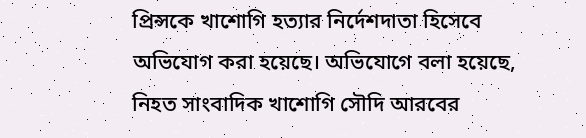প্রিন্সকে খাশোগি হত্যার নির্দেশদাতা হিসেবে অভিযোগ করা হয়েছে। অভিযোগে বলা হয়েছে, নিহত সাংবাদিক খাশোগি সৌদি আরবের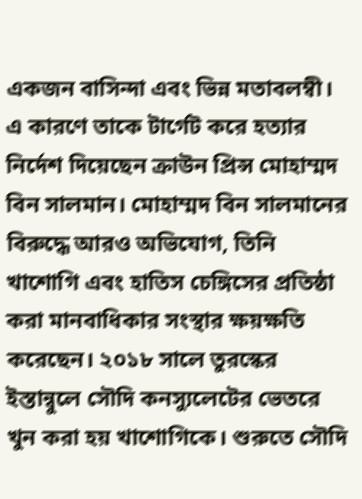একজন বাসিন্দা এবং ভিন্ন মতাবলম্বী। এ কারণে তাকে টার্গেট করে হত্যার নির্দেশ দিয়েছেন ক্রাউন প্রিন্স মোহাম্মদ বিন সালমান। মোহাম্মদ বিন সালমানের বিরুদ্ধে আরও অভিযোগ, তিনি খাশোগি এবং হাতিস চেঙ্গিসের প্রতিষ্ঠা করা মানবাধিকার সংস্থার ক্ষয়ক্ষতি করেছেন। ২০১৮ সালে তুরস্কের ইস্তান্বুলে সৌদি কনস্যুলেটের ভেতরে খুন করা হয় খাশোগিকে। শুরুতে সৌদি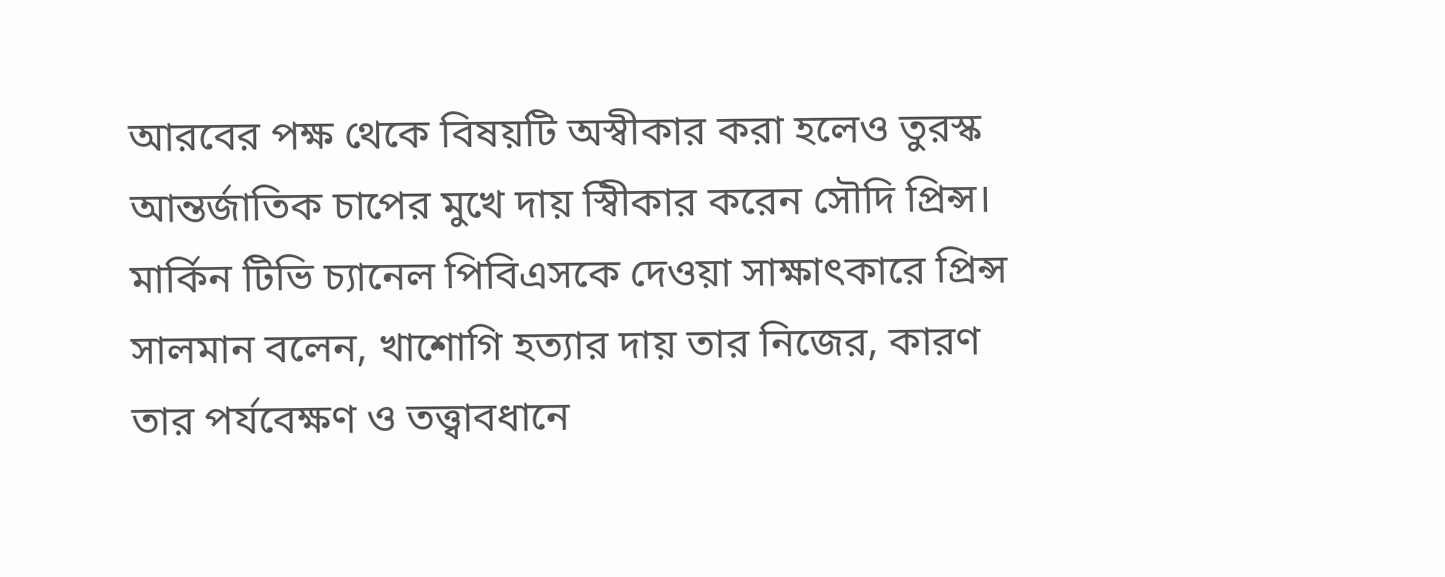আরবের পক্ষ থেকে বিষয়টি অস্বীকার করা হলেও তুরস্ক আন্তর্জাতিক চাপের মুখে দায় স্বিীকার করেন সৌদি প্রিন্স। মার্কিন টিভি চ্যানেল পিবিএসকে দেওয়া সাক্ষাৎকারে প্রিন্স সালমান বলেন, খাশোগি হত্যার দায় তার নিজের, কারণ তার পর্যবেক্ষণ ও তত্ত্বাবধানে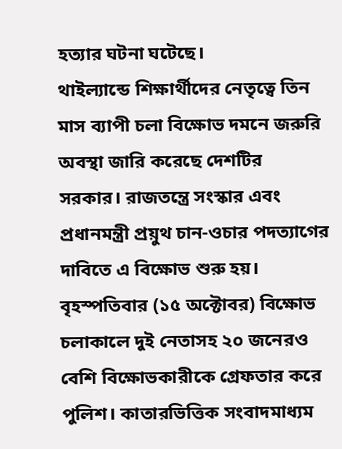হত্যার ঘটনা ঘটেছে।
থাইল্যান্ডে শিক্ষার্থীদের নেতৃত্বে তিন মাস ব্যাপী চলা বিক্ষোভ দমনে জরুরি অবস্থা জারি করেছে দেশটির সরকার। রাজতন্ত্রে সংস্কার এবং প্রধানমন্ত্রী প্রয়ুথ চান-ওচার পদত্যাগের দাবিতে এ বিক্ষোভ শুরু হয়। বৃহস্পতিবার (১৫ অক্টোবর) বিক্ষোভ চলাকালে দুই নেতাসহ ২০ জনেরও বেশি বিক্ষোভকারীকে গ্রেফতার করে পুলিশ। কাতারভিত্তিক সংবাদমাধ্যম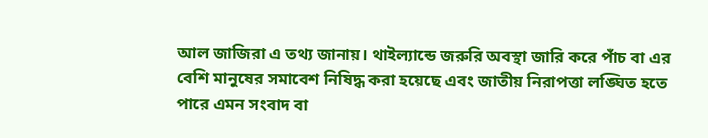আল জাজিরা এ তথ্য জানায়। থাইল্যান্ডে জরুরি অবস্থা জারি করে পাঁচ বা এর বেশি মানুষের সমাবেশ নিষিদ্ধ করা হয়েছে এবং জাতীয় নিরাপত্তা লঙ্ঘিত হতে পারে এমন সংবাদ বা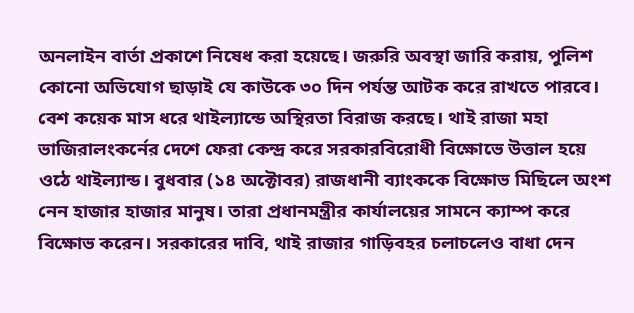অনলাইন বার্তা প্রকাশে নিষেধ করা হয়েছে। জরুরি অবস্থা জারি করায়, পুলিশ কোনো অভিযোগ ছাড়াই যে কাউকে ৩০ দিন পর্যন্ত আটক করে রাখতে পারবে। বেশ কয়েক মাস ধরে থাইল্যান্ডে অস্থিরতা বিরাজ করছে। থাই রাজা মহা ভাজিরালংকর্নের দেশে ফেরা কেন্দ্র করে সরকারবিরোধী বিক্ষোভে উত্তাল হয়ে ওঠে থাইল্যান্ড। বুধবার (১৪ অক্টোবর) রাজধানী ব্যাংককে বিক্ষোভ মিছিলে অংশ নেন হাজার হাজার মানুষ। তারা প্রধানমন্ত্রীর কার্যালয়ের সামনে ক্যাম্প করে বিক্ষোভ করেন। সরকারের দাবি, থাই রাজার গাড়িবহর চলাচলেও বাধা দেন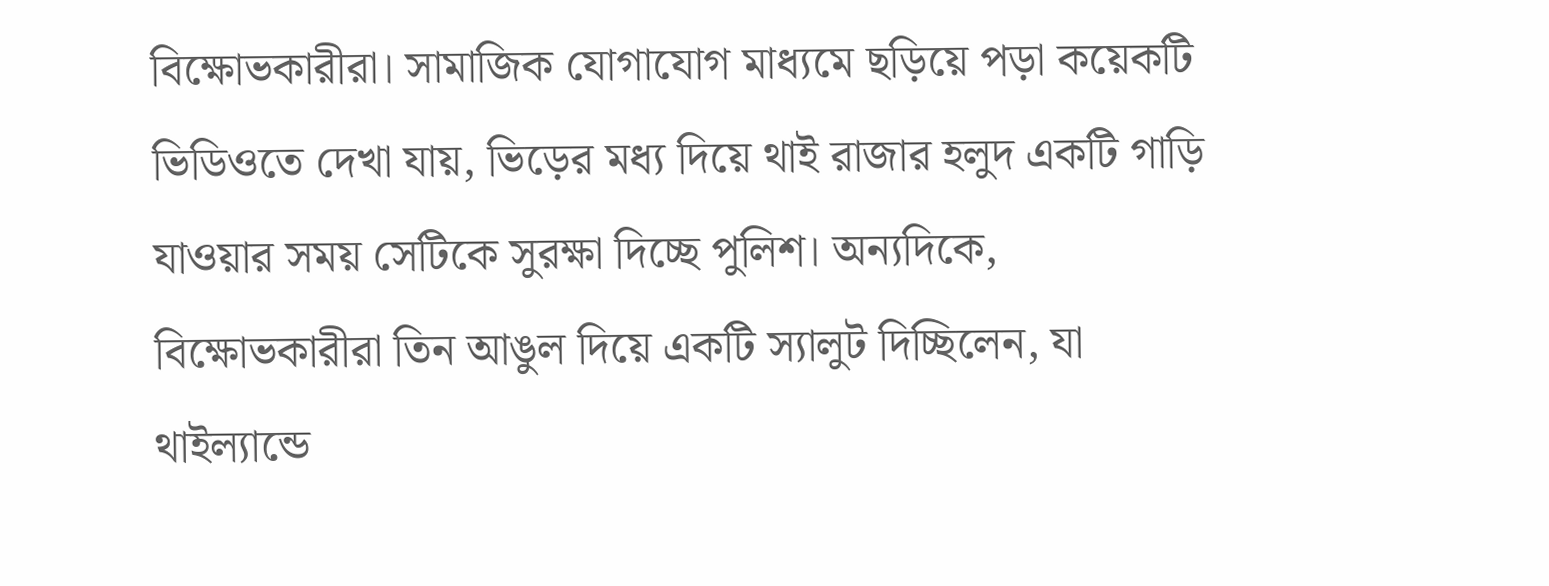বিক্ষোভকারীরা। সামাজিক যোগাযোগ মাধ্যমে ছড়িয়ে পড়া কয়েকটি ভিডিওতে দেখা যায়, ভিড়ের মধ্য দিয়ে থাই রাজার হলুদ একটি গাড়ি যাওয়ার সময় সেটিকে সুরক্ষা দিচ্ছে পুলিশ। অন্যদিকে, বিক্ষোভকারীরা তিন আঙুল দিয়ে একটি স্যালুট দিচ্ছিলেন, যা থাইল্যান্ডে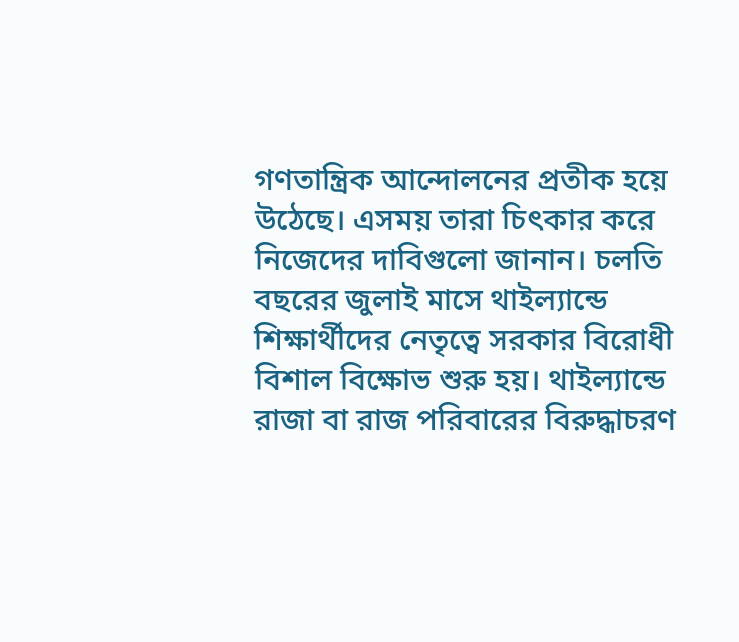গণতান্ত্রিক আন্দোলনের প্রতীক হয়ে উঠেছে। এসময় তারা চিৎকার করে নিজেদের দাবিগুলো জানান। চলতি বছরের জুলাই মাসে থাইল্যান্ডে শিক্ষার্থীদের নেতৃত্বে সরকার বিরোধী বিশাল বিক্ষোভ শুরু হয়। থাইল্যান্ডে রাজা বা রাজ পরিবারের বিরুদ্ধাচরণ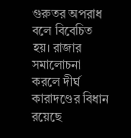গুরুতর অপরাধ বলে বিবেচিত হয়। রাজার সমালোচনা করলে দীর্ঘ কারাদণ্ডের বিধান রয়েছে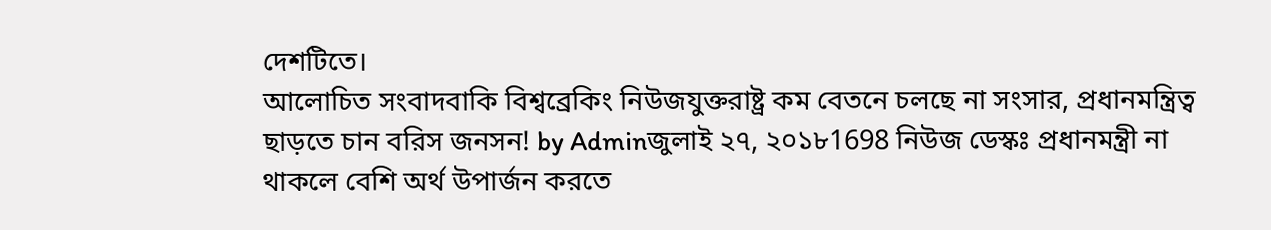দেশটিতে।
আলোচিত সংবাদবাকি বিশ্বব্রেকিং নিউজযুক্তরাষ্ট্র কম বেতনে চলছে না সংসার, প্রধানমন্ত্রিত্ব ছাড়তে চান বরিস জনসন! by Adminজুলাই ২৭, ২০১৮1698 নিউজ ডেস্কঃ প্রধানমন্ত্রী না থাকলে বেশি অর্থ উপার্জন করতে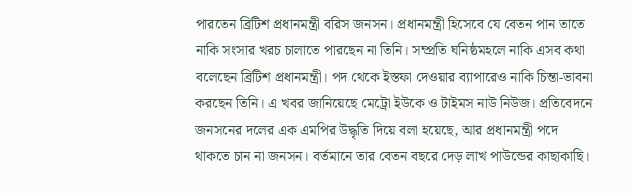পারতেন ব্রিটিশ প্রধানমন্ত্রী বরিস জনসন। প্রধানমন্ত্রী হিসেবে যে বেতন পান তাতে নাকি সংসার খরচ চালাতে পারছেন না তিনি। সম্প্রতি ঘনিষ্ঠমহলে নাকি এসব কথা বলেছেন ব্রিটিশ প্রধানমন্ত্রী। পদ থেকে ইস্তফা দেওয়ার ব্যাপারেও নাকি চিন্তা-ভাবনা করছেন তিনি। এ খবর জানিয়েছে মেট্রো ইউকে ও টাইমস নাউ নিউজ। প্রতিবেদনে জনসনের দলের এক এমপির উদ্ধৃতি দিয়ে বলা হয়েছে, আর প্রধানমন্ত্রী পদে থাকতে চান না জনসন। বর্তমানে তার বেতন বছরে দেড় লাখ পাউন্ডের কাছাকাছি।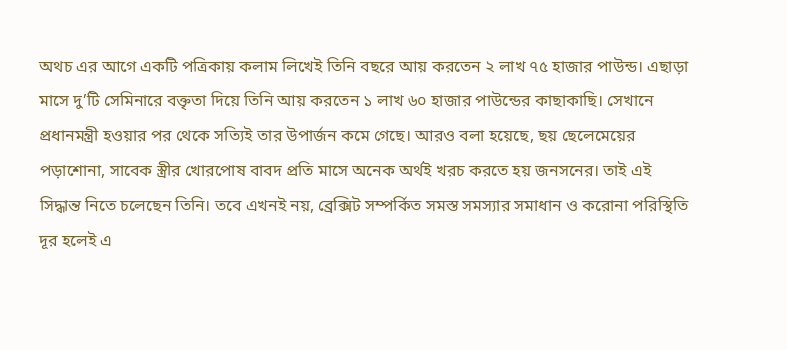অথচ এর আগে একটি পত্রিকায় কলাম লিখেই তিনি বছরে আয় করতেন ২ লাখ ৭৫ হাজার পাউন্ড। এছাড়া মাসে দু’টি সেমিনারে বক্তৃতা দিয়ে তিনি আয় করতেন ১ লাখ ৬০ হাজার পাউন্ডের কাছাকাছি। সেখানে প্রধানমন্ত্রী হওয়ার পর থেকে সত্যিই তার উপার্জন কমে গেছে। আরও বলা হয়েছে, ছয় ছেলেমেয়ের পড়াশোনা, সাবেক স্ত্রীর খোরপোষ বাবদ প্রতি মাসে অনেক অর্থই খরচ করতে হয় জনসনের। তাই এই সিদ্ধান্ত নিতে চলেছেন তিনি। তবে এখনই নয়, ব্রেক্সিট সম্পর্কিত সমস্ত সমস্যার সমাধান ও করোনা পরিস্থিতি দূর হলেই এ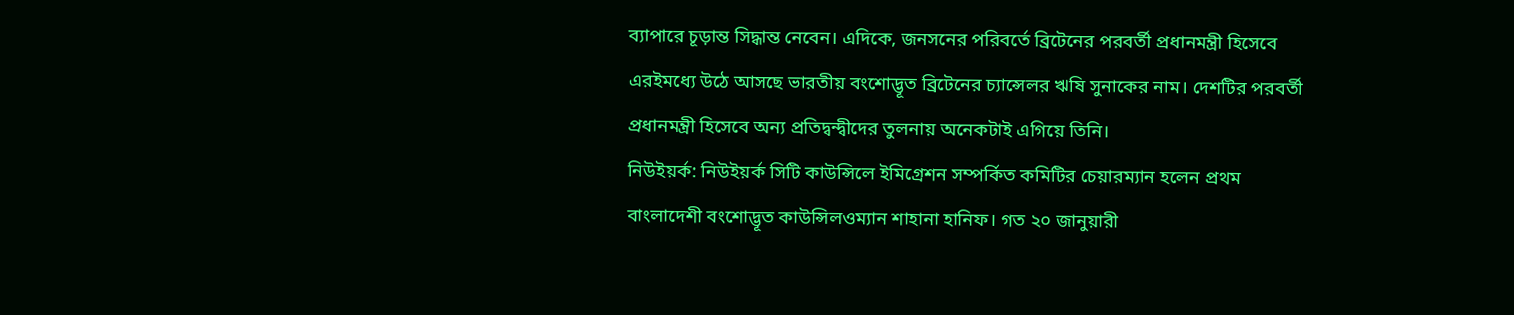ব্যাপারে চূড়ান্ত সিদ্ধান্ত নেবেন। এদিকে, জনসনের পরিবর্তে ব্রিটেনের পরবর্তী প্রধানমন্ত্রী হিসেবে এরইমধ্যে উঠে আসছে ভারতীয় বংশোদ্ভূত ব্রিটেনের চ্যান্সেলর ঋষি সুনাকের নাম। দেশটির পরবর্তী প্রধানমন্ত্রী হিসেবে অন্য প্রতিদ্বন্দ্বীদের তুলনায় অনেকটাই এগিয়ে তিনি।
নিউইয়র্ক: নিউইয়র্ক সিটি কাউন্সিলে ইমিগ্রেশন সম্পর্কিত কমিটির চেয়ারম্যান হলেন প্রথম বাংলাদেশী বংশোদ্ভূত কাউন্সিলওম্যান শাহানা হানিফ। গত ২০ জানুয়ারী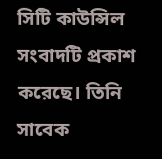সিটি কাউন্সিল সংবাদটি প্রকাশ করেছে। তিনি সাবেক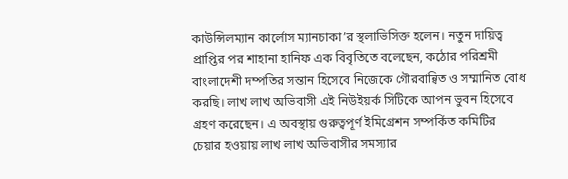কাউন্সিলম্যান কার্লোস ম্যানচাকা’র স্থলাভিসিক্ত হলেন। নতুন দায়িত্ব প্রাপ্তির পর শাহানা হানিফ এক বিবৃতিতে বলেছেন, কঠোর পরিশ্রমী বাংলাদেশী দম্পতির সন্তান হিসেবে নিজেকে গৌরবান্বিত ও সম্মানিত বোধ করছি। লাখ লাখ অভিবাসী এই নিউইয়র্ক সিটিকে আপন ভুবন হিসেবে গ্রহণ করেছেন। এ অবস্থায় গুরুত্বপূর্ণ ইমিগ্রেশন সম্পর্কিত কমিটির চেয়ার হওয়ায় লাখ লাখ অভিবাসীর সমস্যার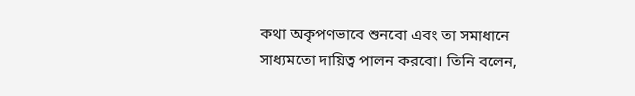কথা অকৃপণভাবে শুনবো এবং তা সমাধানে সাধ্যমতো দায়িত্ব পালন করবো। তিনি বলেন,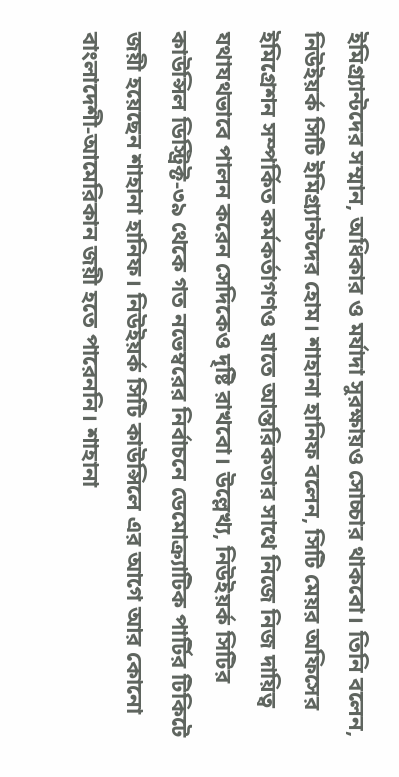ইমিগ্র্যান্টদের সম্মান, অধিকার ও মর্যাদা সুরক্ষায়ও সোচ্চার থাকবো। তিনি বলেন, নিউইয়র্ক সিটি ইমিগ্র্যান্টদের হোম। শাহানা হানিফ বলেন, সিটি মেয়র অফিসের ইমিগ্রেশন সম্পর্কিত কর্মকর্তাগণও যাতে আন্তরিকতার সাথে নিজে নিজ দায়িত্ব যথাযথভাবে পালন করেন সেদিকেও দৃষ্টি রাখবো। উল্লেখ্য, নিউইয়র্ক সিটির কাউন্সিল ডিস্ট্রিক্ট-৩৯ থেকে গত নভেম্বরের নির্বাচনে ডেমোক্র্যাটিক পার্টির টিকিটে জয়ী হয়েছেন শাহানা হানিফ। নিউইয়র্ক সিটি কাউন্সিলে এর আগে আর কোনো বাংলাদেশী-আমেরিকান জয়ী হতে পারেননি। শাহানা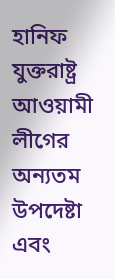হানিফ যুক্তরাষ্ট্র আওয়ামী লীগের অন্যতম উপদেষ্টা এবং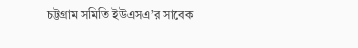চট্টগ্রাম সমিতি ইউএসএ’র সাবেক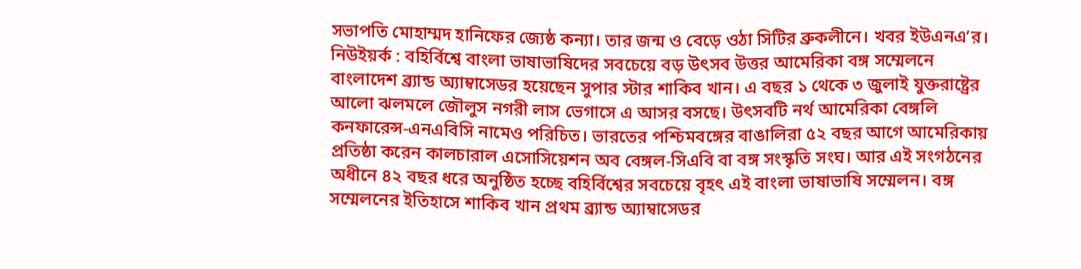সভাপতি মোহাম্মদ হানিফের জ্যেষ্ঠ কন্যা। তার জন্ম ও বেড়ে ওঠা সিটির ব্রুকলীনে। খবর ইউএনএ’র।
নিউইয়র্ক : বহির্বিশ্বে বাংলা ভাষাভাষিদের সবচেয়ে বড় উৎসব উত্তর আমেরিকা বঙ্গ সম্মেলনে বাংলাদেশ ব্র্যান্ড অ্যাম্বাসেডর হয়েছেন সুপার স্টার শাকিব খান। এ বছর ১ থেকে ৩ জুলাই যুক্তরাষ্ট্রের আলো ঝলমলে জৌলুস নগরী লাস ভেগাসে এ আসর বসছে। উৎসবটি নর্থ আমেরিকা বেঙ্গলি কনফারেন্স-এনএবিসি নামেও পরিচিত। ভারতের পশ্চিমবঙ্গের বাঙালিরা ৫২ বছর আগে আমেরিকায় প্রতিষ্ঠা করেন কালচারাল এসোসিয়েশন অব বেঙ্গল-সিএবি বা বঙ্গ সংস্কৃতি সংঘ। আর এই সংগঠনের অধীনে ৪২ বছর ধরে অনুষ্ঠিত হচ্ছে বহির্বিশ্বের সবচেয়ে বৃহৎ এই বাংলা ভাষাভাষি সম্মেলন। বঙ্গ সম্মেলনের ইতিহাসে শাকিব খান প্রথম ব্র্যান্ড অ্যাম্বাসেডর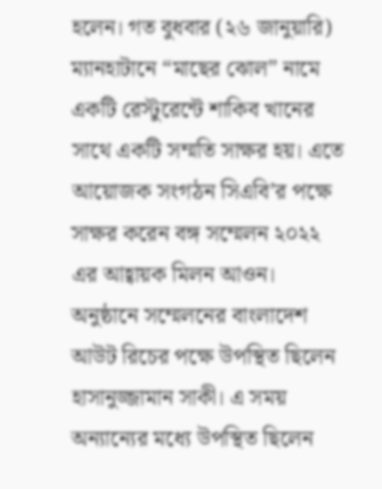হলেন। গত বুধবার (২৬ জানুয়ারি) ম্যানহাটানে “মাছের ঝোল” নামে একটি রেস্টুরেন্টে শাকিব খানের সাথে একটি সম্মতি সাক্ষর হয়। এতে আয়োজক সংগঠন সিএবি’র পক্ষে সাক্ষর করেন বঙ্গ সম্মেলন ২০২২ এর আহ্বায়ক মিলন আওন। অনুষ্ঠানে সম্মেলনের বাংলাদেশ আউট রিচের পক্ষে উপস্থিত ছিলেন হাসানুজ্জামান সাকী। এ সময় অন্যান্যের মধ্যে উপস্থিত ছিলেন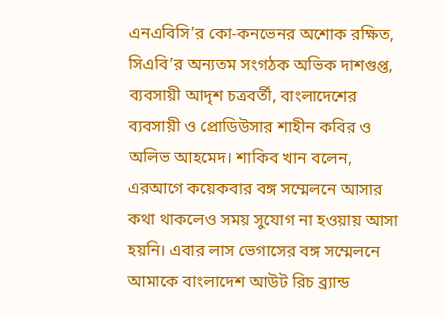এনএবিসি’র কো-কনভেনর অশোক রক্ষিত, সিএবি’র অন্যতম সংগঠক অভিক দাশগুপ্ত, ব্যবসায়ী আদৃশ চত্রবর্তী, বাংলাদেশের ব্যবসায়ী ও প্রোডিউসার শাহীন কবির ও অলিভ আহমেদ। শাকিব খান বলেন, এরআগে কয়েকবার বঙ্গ সম্মেলনে আসার কথা থাকলেও সময় সুযোগ না হওয়ায় আসা হয়নি। এবার লাস ভেগাসের বঙ্গ সম্মেলনে আমাকে বাংলাদেশ আউট রিচ ব্র্যান্ড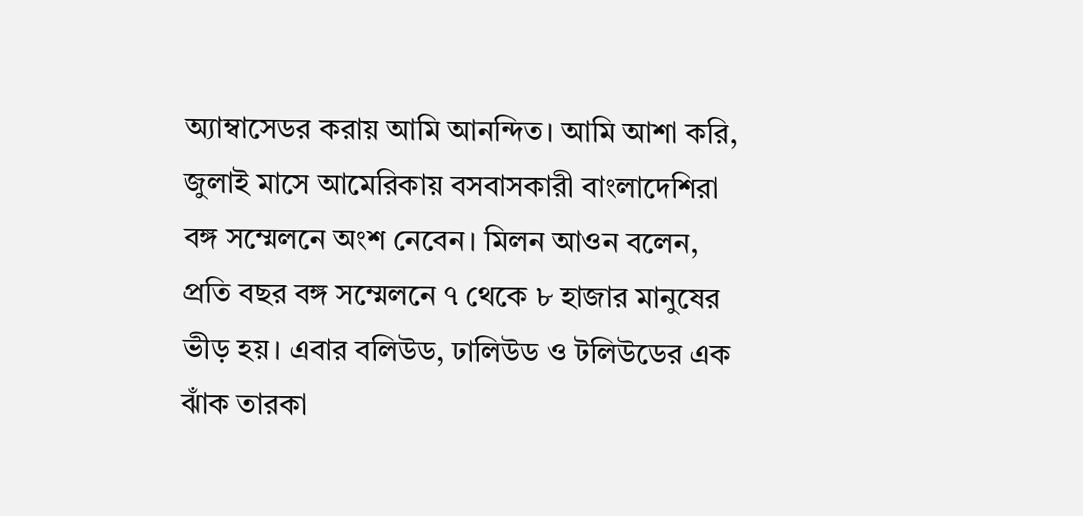অ্যাম্বাসেডর করায় আমি আনন্দিত। আমি আশা করি, জুলাই মাসে আমেরিকায় বসবাসকারী বাংলাদেশিরা বঙ্গ সম্মেলনে অংশ নেবেন। মিলন আওন বলেন, প্রতি বছর বঙ্গ সম্মেলনে ৭ থেকে ৮ হাজার মানুষের ভীড় হয়। এবার বলিউড, ঢালিউড ও টলিউডের এক ঝাঁক তারকা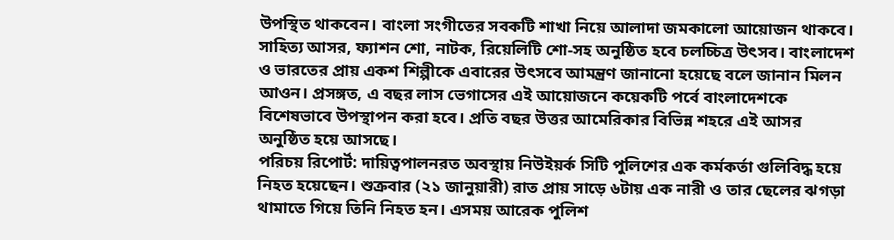উপস্থিত থাকবেন। বাংলা সংগীতের সবকটি শাখা নিয়ে আলাদা জমকালো আয়োজন থাকবে। সাহিত্য আসর, ফ্যাশন শো, নাটক, রিয়েলিটি শো-সহ অনুষ্ঠিত হবে চলচ্চিত্র উৎসব। বাংলাদেশ ও ভারতের প্রায় একশ শিল্পীকে এবারের উৎসবে আমন্ত্রণ জানানো হয়েছে বলে জানান মিলন আওন। প্রসঙ্গত, এ বছর লাস ভেগাসের এই আয়োজনে কয়েকটি পর্বে বাংলাদেশকে বিশেষভাবে উপস্থাপন করা হবে। প্রতি বছর উত্তর আমেরিকার বিভিন্ন শহরে এই আসর অনুষ্ঠিত হয়ে আসছে।
পরিচয় রিপোর্ট: দায়িত্বপালনরত অবস্থায় নিউইয়র্ক সিটি পুলিশের এক কর্মকর্তা গুলিবিদ্ধ হয়ে নিহত হয়েছেন। শুক্রবার (২১ জানুয়ারী) রাত প্রায় সাড়ে ৬টায় এক নারী ও তার ছেলের ঝগড়া থামাতে গিয়ে তিনি নিহত হন। এসময় আরেক পুলিশ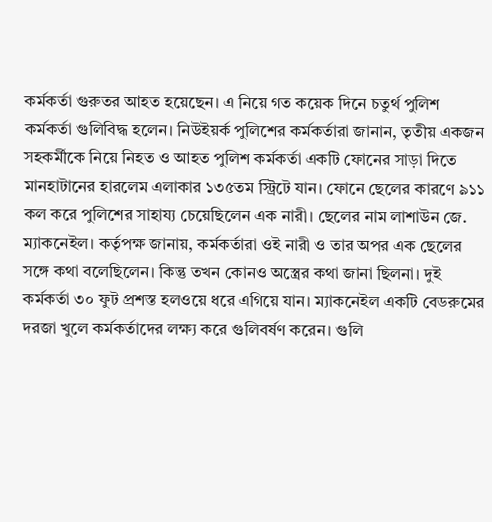কর্মকর্তা গুরুতর আহত হয়েছেন। এ নিয়ে গত কয়েক দিনে চতুর্থ পুলিশ কর্মকর্তা গুলিবিদ্ধ হলেন। নিউইয়র্ক পুলিশের কর্মকর্তারা জানান, তৃতীয় একজন সহকর্মীকে নিয়ে নিহত ও আহত পুলিশ কর্মকর্তা একটি ফোনের সাড়া দিতে মানহাটানের হারলেম এলাকার ১৩৫তম স্ট্রিটে যান। ফোনে ছেলের কারণে ৯১১ কল করে পুলিশের সাহায্য চেয়েছিলেন এক নারী। ছেলের নাম লাশাউন জে. ম্যাকনেইল। কর্তৃপক্ষ জানায়, কর্মকর্তারা ওই নারী ও তার অপর এক ছেলের সঙ্গে কথা বলেছিলেন। কিন্তু তখন কোনও অস্ত্রের কথা জানা ছিলনা। দুই কর্মকর্তা ৩০ ফুট প্রশস্ত হলওয়ে ধরে এগিয়ে যান। ম্যাকনেইল একটি বেডরুমের দরজা খুলে কর্মকর্তাদের লক্ষ্য করে গুলিবর্ষণ করেন। গুলি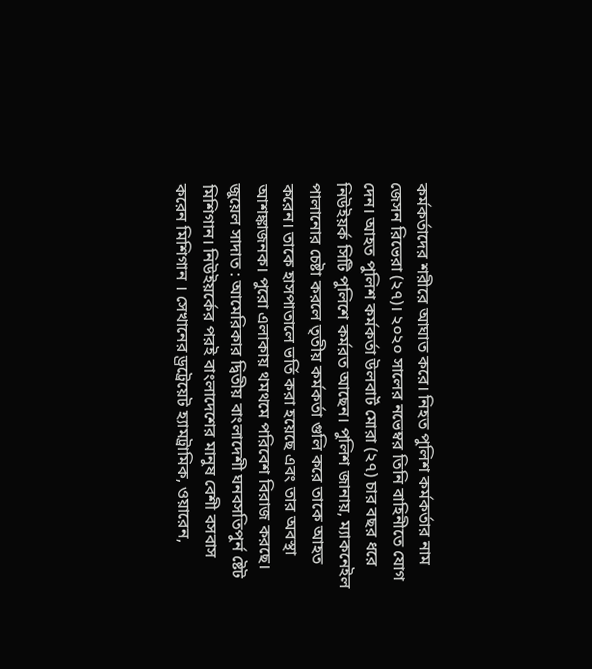কর্মকর্তাদের শরীরে আঘাত করে। নিহত পুলিশ কর্মকর্তার নাম জেসন রিভেরা (২৭)। ২০২০ সালের নভেম্বর তিনি বাহিনীতে যোগ দেন। আহত পুলিশ কর্মকর্তা উলবার্ট মোরা (২৭) চার বছর ধরে নিউইয়র্ক সিটি পুলিশে কর্মরত আছেন। পুলিশ জানায়, ম্যাকনেইল পালানোর চেষ্টা করলে তৃতীয় কর্মকর্তা গুলি করে তাকে আহত করেন। তাকে হাসপাতালে ভর্তি করা হয়েছে এবং তার অবস্থা আশঙ্কাজনক। পুরো এলাকায় থমথমে পরিবেশ বিরাজ করছে।
জুয়েল সাদাত : আমেরিকার দ্বিতীয় বাংলাদেশী ঘনবসতিপুর্ন ষ্টেট মিশিগান। নিউইয়র্কের পরই বাংলাদেশের মানুষ বেশী বসবাস করেন মিশিগান । সেখানের ড্রট্রেয়েট হ্যামট্রামিক, ওয়ারেন,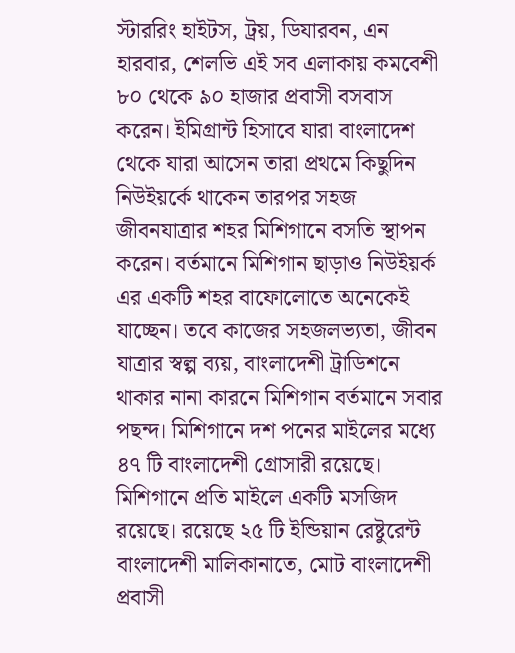স্টাররিং হাইটস, ট্রয়, ডিযারবন, এন হারবার, শেলভি এই সব এলাকায় কমবেশী ৮০ থেকে ৯০ হাজার প্রবাসী বসবাস করেন। ইমিগ্রান্ট হিসাবে যারা বাংলাদেশ থেকে যারা আসেন তারা প্রথমে কিছুদিন নিউইয়র্কে থাকেন তারপর সহজ জীবনযাত্রার শহর মিশিগানে বসতি স্থাপন করেন। বর্তমানে মিশিগান ছাড়াও নিউইয়র্ক এর একটি শহর বাফোলোতে অনেকেই যাচ্ছেন। তবে কাজের সহজলভ্যতা, জীবন যাত্রার স্বল্প ব্যয়, বাংলাদেশী ট্রাডিশনে থাকার নানা কারনে মিশিগান বর্তমানে সবার পছন্দ। মিশিগানে দশ পনের মাইলের মধ্যে ৪৭ টি বাংলাদেশী গ্রোসারী রয়েছে। মিশিগানে প্রতি মাইলে একটি মসজিদ রয়েছে। রয়েছে ২৫ টি ইন্ডিয়ান রেষ্টুরেন্ট বাংলাদেশী মালিকানাতে, মোট বাংলাদেশী প্রবাসী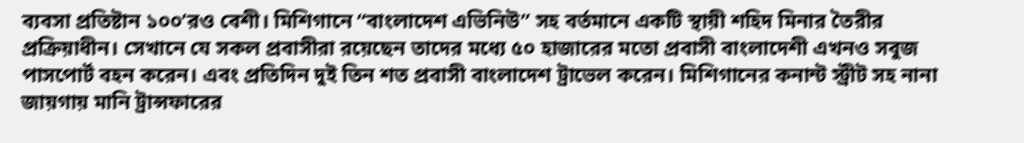ব্যবসা প্রতিষ্টান ১০০’রও বেশী। মিশিগানে “বাংলাদেশ এভিনিউ” সহ বর্তমানে একটি স্থায়ী শহিদ মিনার তৈরীর প্রক্রিয়াধীন। সেখানে যে সকল প্রবাসীরা রয়েছেন তাদের মধ্যে ৫০ হাজারের মতো প্রবাসী বাংলাদেশী এখনও সবুজ পাসপোর্ট বহন করেন। এবং প্রতিদিন দুই তিন শত প্রবাসী বাংলাদেশ ট্রাভেল করেন। মিশিগানের কনান্ট স্ট্রীট সহ নানা জায়গায় মানি ট্রান্সফারের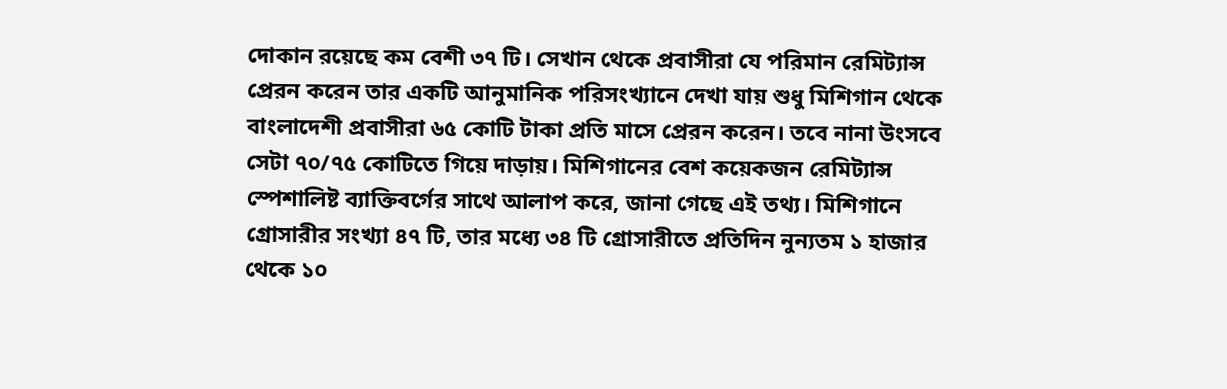দোকান রয়েছে কম বেশী ৩৭ টি। সেখান থেকে প্রবাসীরা যে পরিমান রেমিট্যান্স প্রেরন করেন তার একটি আনুমানিক পরিসংখ্যানে দেখা যায় শুধু মিশিগান থেকে বাংলাদেশী প্রবাসীরা ৬৫ কোটি টাকা প্রতি মাসে প্রেরন করেন। তবে নানা উংসবে সেটা ৭০/৭৫ কোটিতে গিয়ে দাড়ায়। মিশিগানের বেশ কয়েকজন রেমিট্যান্স স্পেশালিষ্ট ব্যাক্তিবর্গের সাথে আলাপ করে, জানা গেছে এই তথ্য। মিশিগানে গ্রোসারীর সংখ্যা ৪৭ টি, তার মধ্যে ৩৪ টি গ্রোসারীতে প্রতিদিন নুন্যতম ১ হাজার থেকে ১০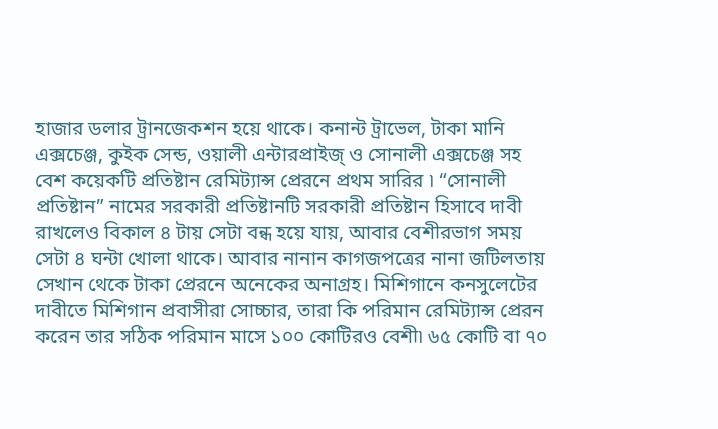হাজার ডলার ট্রানজেকশন হয়ে থাকে। কনান্ট ট্রাভেল, টাকা মানি এক্সচেঞ্জ, কুইক সেন্ড, ওয়ালী এন্টারপ্রাইজ্ ও সোনালী এক্সচেঞ্জ সহ বেশ কয়েকটি প্রতিষ্টান রেমিট্যান্স প্রেরনে প্রথম সারির ৷ “সোনালী প্রতিষ্টান” নামের সরকারী প্রতিষ্টানটি সরকারী প্রতিষ্টান হিসাবে দাবী রাখলেও বিকাল ৪ টায় সেটা বন্ধ হয়ে যায়, আবার বেশীরভাগ সময় সেটা ৪ ঘন্টা খোলা থাকে। আবার নানান কাগজপত্রের নানা জটিলতায় সেখান থেকে টাকা প্রেরনে অনেকের অনাগ্রহ। মিশিগানে কনসুলেটের দাবীতে মিশিগান প্রবাসীরা সোচ্চার, তারা কি পরিমান রেমিট্যান্স প্রেরন করেন তার সঠিক পরিমান মাসে ১০০ কোটিরও বেশী৷ ৬৫ কোটি বা ৭০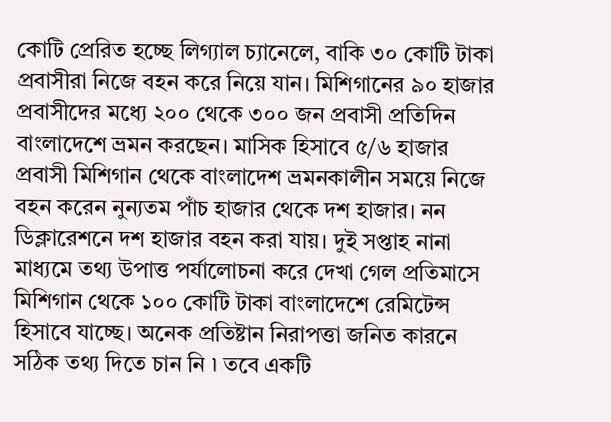কোটি প্রেরিত হচ্ছে লিগ্যাল চ্যানেলে, বাকি ৩০ কোটি টাকা প্রবাসীরা নিজে বহন করে নিয়ে যান। মিশিগানের ৯০ হাজার প্রবাসীদের মধ্যে ২০০ থেকে ৩০০ জন প্রবাসী প্রতিদিন বাংলাদেশে ভ্রমন করছেন। মাসিক হিসাবে ৫/৬ হাজার প্রবাসী মিশিগান থেকে বাংলাদেশ ভ্রমনকালীন সময়ে নিজে বহন করেন নুন্যতম পাঁচ হাজার থেকে দশ হাজার। নন ডিক্লারেশনে দশ হাজার বহন করা যায়। দুই সপ্তাহ নানা মাধ্যমে তথ্য উপাত্ত পর্যালোচনা করে দেখা গেল প্রতিমাসে মিশিগান থেকে ১০০ কোটি টাকা বাংলাদেশে রেমিটেন্স হিসাবে যাচ্ছে। অনেক প্রতিষ্টান নিরাপত্তা জনিত কারনে সঠিক তথ্য দিতে চান নি ৷ তবে একটি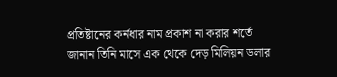প্রতিষ্টানের কর্নধার নাম প্রকাশ না করার শর্তে জানান তিনি মাসে এক থেকে দেড় মিলিয়ন ডলার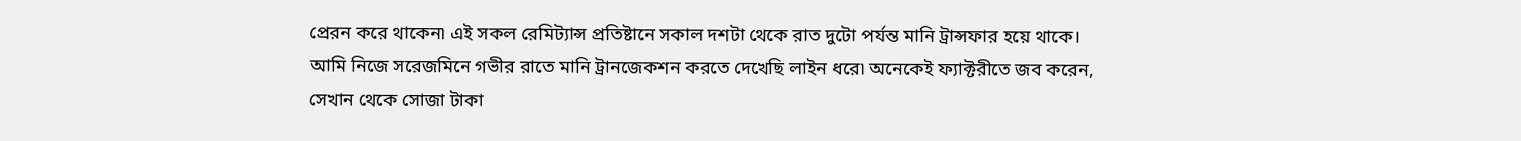প্রেরন করে থাকেন৷ এই সকল রেমিট্যান্স প্রতিষ্টানে সকাল দশটা থেকে রাত দুটো পর্যন্ত মানি ট্রান্সফার হয়ে থাকে। আমি নিজে সরেজমিনে গভীর রাতে মানি ট্রানজেকশন করতে দেখেছি লাইন ধরে৷ অনেকেই ফ্যাক্টরীতে জব করেন, সেখান থেকে সোজা টাকা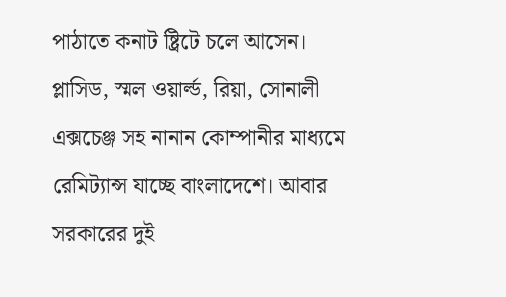পাঠাতে কনাট ষ্ট্রিটে চলে আসেন। প্লাসিড, স্মল ওয়ার্ল্ড, রিয়া, সোনালী এক্সচেঞ্জ সহ নানান কোম্পানীর মাধ্যমে রেমিট্যান্স যাচ্ছে বাংলাদেশে। আবার সরকারের দুই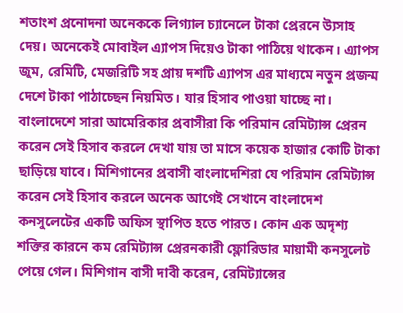শতাংশ প্রনোদনা অনেককে লিগ্যাল চ্যানেলে টাকা প্রেরনে উ্যসাহ দেয়। অনেকেই মোবাইল এ্যাপস দিয়েও টাকা পাঠিয়ে থাকেন। এ্যাপস জুম, রেমিটি, মেজরিটি সহ প্রায় দশটি এ্যাপস এর মাধ্যমে নতুন প্রজন্ম দেশে টাকা পাঠাচ্ছেন নিয়মিত। যার হিসাব পাওয়া যাচ্ছে না। বাংলাদেশে সারা আমেরিকার প্রবাসীরা কি পরিমান রেমিট্যান্স প্রেরন করেন সেই হিসাব করলে দেখা যায় তা মাসে কয়েক হাজার কোটি টাকা ছাড়িয়ে যাবে। মিশিগানের প্রবাসী বাংলাদেশিরা যে পরিমান রেমিট্যান্স করেন সেই হিসাব করলে অনেক আগেই সেখানে বাংলাদেশ কনসুলেটের একটি অফিস স্থাপিত হতে পারত। কোন এক অদৃশ্য শক্তির কারনে কম রেমিট্যান্স প্রেরনকারী ফ্লোরিডার মায়ামী কনসুলেট পেয়ে গেল। মিশিগান বাসী দাবী করেন, রেমিট্যান্সের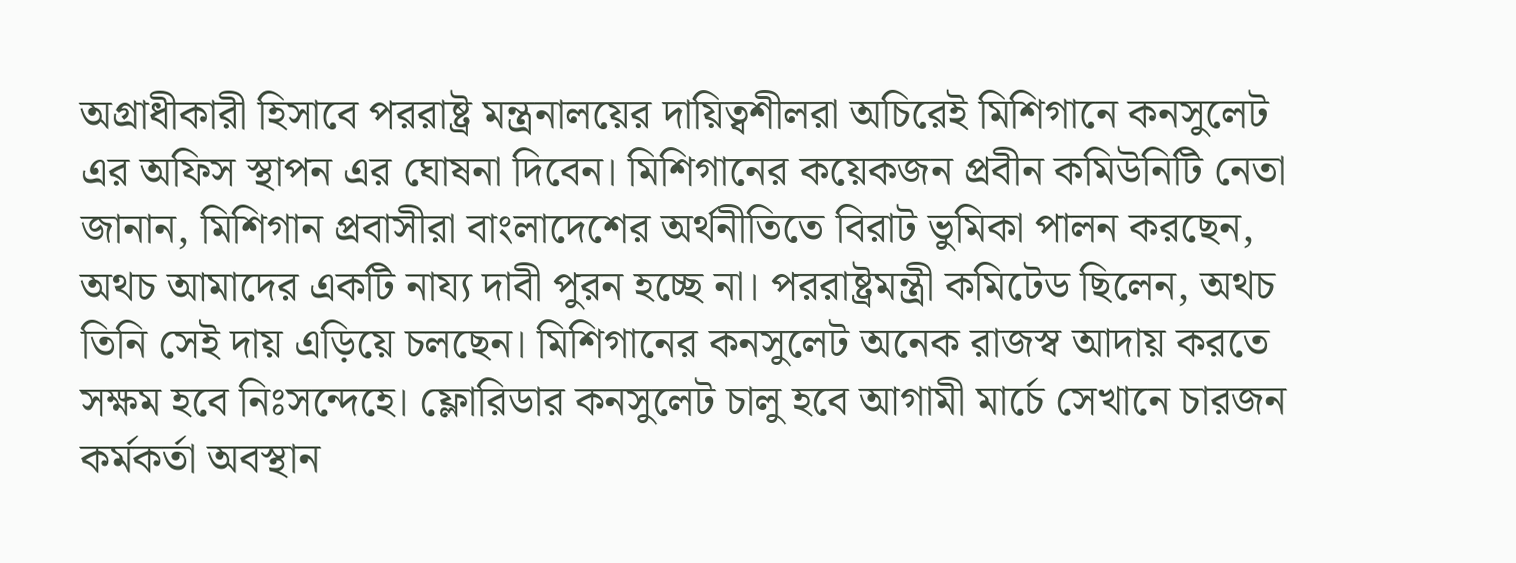অগ্রাধীকারী হিসাবে পররাষ্ট্র মন্ত্রনালয়ের দায়িত্বশীলরা অচিরেই মিশিগানে কনসুলেট এর অফিস স্থাপন এর ঘোষনা দিবেন। মিশিগানের কয়েকজন প্রবীন কমিউনিটি নেতা জানান, মিশিগান প্রবাসীরা বাংলাদেশের অর্থনীতিতে বিরাট ভুমিকা পালন করছেন, অথচ আমাদের একটি নায্য দাবী পুরন হচ্ছে না। পররাষ্ট্রমন্ত্রী কমিটেড ছিলেন, অথচ তিনি সেই দায় এড়িয়ে চলছেন। মিশিগানের কনসুলেট অনেক রাজস্ব আদায় করতে সক্ষম হবে নিঃসন্দেহে। ফ্লোরিডার কনসুলেট চালু হবে আগামী মার্চে সেখানে চারজন কর্মকর্তা অবস্থান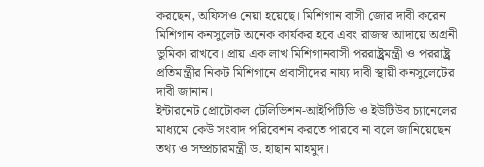করছেন, অফিসও নেয়া হয়েছে। মিশিগান বাসী জোর দাবী করেন মিশিগান কনসুলেট অনেক কার্যকর হবে এবং রাজস্ব আদায়ে অগ্রনী ভুমিকা রাখবে। প্রায় এক লাখ মিশিগানবাসী পররাষ্ট্র্রমন্ত্রী ও পররাষ্ট্র্র প্রতিমন্ত্রীর নিকট মিশিগানে প্রবাসীদের নায্য দাবী স্থায়ী কনসুলেটের দাবী জানান।
ইন্টারনেট প্রোটোকল টেলিভিশন-আইপিটিভি ও ইউটিউব চ্যানেলের মাধ্যমে কেউ সংবাদ পরিবেশন করতে পারবে না বলে জানিয়েছেন তথ্য ও সম্প্রচারমন্ত্রী ড. হাছান মাহমুদ।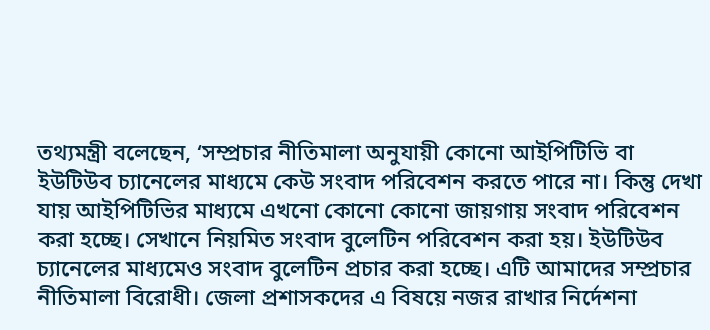তথ্যমন্ত্রী বলেছেন, ‘সম্প্রচার নীতিমালা অনুযায়ী কোনো আইপিটিভি বা ইউটিউব চ্যানেলের মাধ্যমে কেউ সংবাদ পরিবেশন করতে পারে না। কিন্তু দেখা যায় আইপিটিভির মাধ্যমে এখনো কোনো কোনো জায়গায় সংবাদ পরিবেশন করা হচ্ছে। সেখানে নিয়মিত সংবাদ বুলেটিন পরিবেশন করা হয়। ইউটিউব চ্যানেলের মাধ্যমেও সংবাদ বুলেটিন প্রচার করা হচ্ছে। এটি আমাদের সম্প্রচার নীতিমালা বিরোধী। জেলা প্রশাসকদের এ বিষয়ে নজর রাখার নির্দেশনা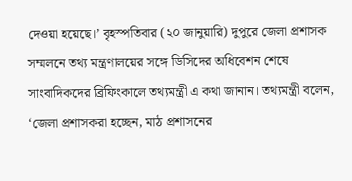দেওয়া হয়েছে।’ বৃহস্পতিবার (২০ জানুয়ারি) দুপুরে জেলা প্রশাসক সম্মলনে তথ্য মন্ত্রণালয়ের সঙ্গে ডিসিদের অধিবেশন শেষে সাংবাদিকদের ব্রিফিংকালে তথ্যমন্ত্রী এ কথা জানান। তথ্যমন্ত্রী বলেন, ‘জেলা প্রশাসকরা হচ্ছেন, মাঠ প্রশাসনের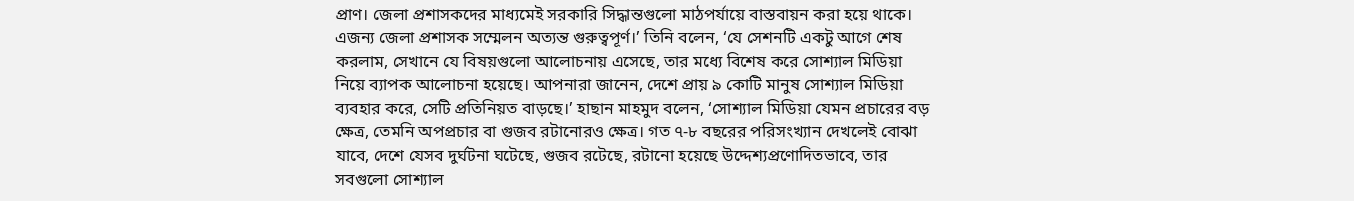প্রাণ। জেলা প্রশাসকদের মাধ্যমেই সরকারি সিদ্ধান্তগুলো মাঠপর্যায়ে বাস্তবায়ন করা হয়ে থাকে। এজন্য জেলা প্রশাসক সম্মেলন অত্যন্ত গুরুত্বপূর্ণ।’ তিনি বলেন, ‘যে সেশনটি একটু আগে শেষ করলাম, সেখানে যে বিষয়গুলো আলোচনায় এসেছে, তার মধ্যে বিশেষ করে সোশ্যাল মিডিয়া নিয়ে ব্যাপক আলোচনা হয়েছে। আপনারা জানেন, দেশে প্রায় ৯ কোটি মানুষ সোশ্যাল মিডিয়া ব্যবহার করে, সেটি প্রতিনিয়ত বাড়ছে।’ হাছান মাহমুদ বলেন, ‘সোশ্যাল মিডিয়া যেমন প্রচারের বড় ক্ষেত্র, তেমনি অপপ্রচার বা গুজব রটানোরও ক্ষেত্র। গত ৭-৮ বছরের পরিসংখ্যান দেখলেই বোঝা যাবে, দেশে যেসব দুর্ঘটনা ঘটেছে, গুজব রটেছে, রটানো হয়েছে উদ্দেশ্যপ্রণোদিতভাবে, তার সবগুলো সোশ্যাল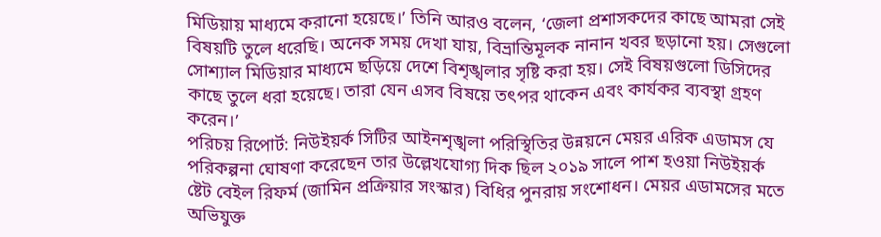মিডিয়ায় মাধ্যমে করানো হয়েছে।’ তিনি আরও বলেন, ‘জেলা প্রশাসকদের কাছে আমরা সেই বিষয়টি তুলে ধরেছি। অনেক সময় দেখা যায়, বিভ্রান্তিমূলক নানান খবর ছড়ানো হয়। সেগুলো সোশ্যাল মিডিয়ার মাধ্যমে ছড়িয়ে দেশে বিশৃঙ্খলার সৃষ্টি করা হয়। সেই বিষয়গুলো ডিসিদের কাছে তুলে ধরা হয়েছে। তারা যেন এসব বিষয়ে তৎপর থাকেন এবং কার্যকর ব্যবস্থা গ্রহণ করেন।’
পরিচয় রিপোর্ট: নিউইয়র্ক সিটির আইনশৃঙ্খলা পরিস্থিতির উন্নয়নে মেয়র এরিক এডামস যে পরিকল্পনা ঘোষণা করেছেন তার উল্লেখযোগ্য দিক ছিল ২০১৯ সালে পাশ হওয়া নিউইয়র্ক ষ্টেট বেইল রিফর্ম (জামিন প্রক্রিয়ার সংস্কার) বিধির পুনরায় সংশোধন। মেয়র এডামসের মতে অভিযুক্ত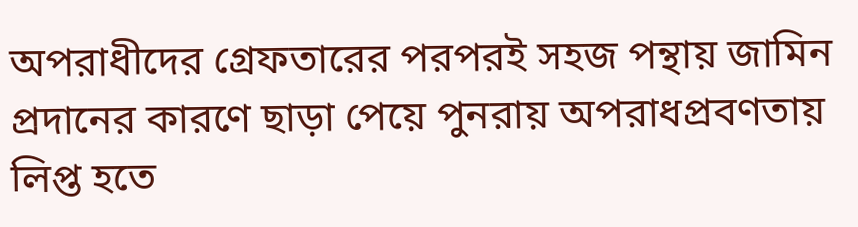অপরাধীদের গ্রেফতারের পরপরই সহজ পন্থায় জামিন প্রদানের কারণে ছাড়া পেয়ে পুনরায় অপরাধপ্রবণতায় লিপ্ত হতে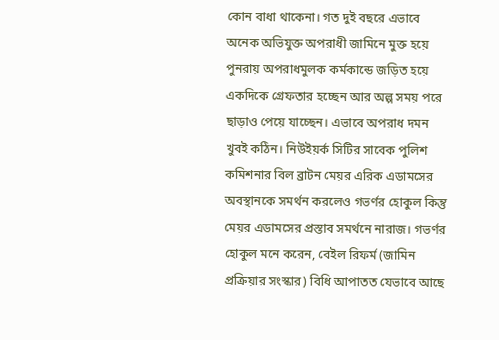কোন বাধা থাকেনা। গত দুই বছরে এভাবে অনেক অভিযুক্ত অপরাধী জামিনে মুক্ত হয়ে পুনরায় অপরাধমুলক কর্মকান্ডে জড়িত হয়ে একদিকে গ্রেফতার হচ্ছেন আর অল্প সময় পরে ছাড়াও পেয়ে যাচ্ছেন। এভাবে অপরাধ দমন খুবই কঠিন। নিউইয়র্ক সিটির সাবেক পুলিশ কমিশনার বিল ব্রাটন মেয়র এরিক এডামসের অবস্থানকে সমর্থন করলেও গভর্ণর হোকুল কিন্তু মেয়র এডামসের প্রস্তাব সমর্থনে নারাজ। গভর্ণর হোকুল মনে করেন, বেইল রিফর্ম (জামিন প্রক্রিয়ার সংস্কার) বিধি আপাতত যেভাবে আছে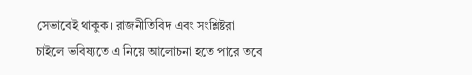সেভাবেই থাকুক। রাজনীতিবিদ এবং সংশ্লিষ্টরা চাইলে ভবিষ্যতে এ নিয়ে আলোচনা হতে পারে তবে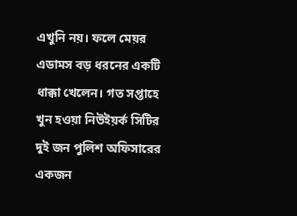এখুনি নয়। ফলে মেয়র এডামস বড় ধরনের একটি ধাক্কা খেলেন। গত সপ্তাহে খুন হওয়া নিউইয়র্ক সিটির দুই জন পুলিশ অফিসারের একজন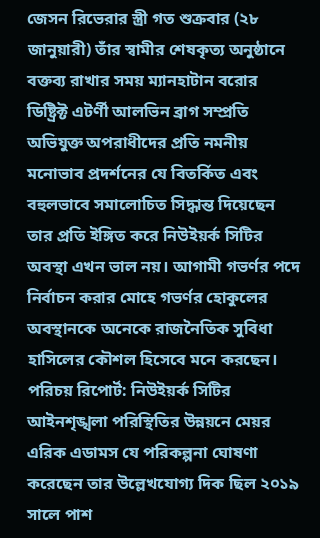জেসন রিভেরার স্ত্রী গত শুক্রবার (২৮ জানুয়ারী) তাঁর স্বামীর শেষকৃত্য অনুষ্ঠানে বক্তব্য রাখার সময় ম্যানহাটান বরোর ডিষ্ট্রিক্ট এটর্ণী আলভিন ব্রাগ সম্প্রতি অভিযুক্ত অপরাধীদের প্রতি নমনীয় মনোভাব প্রদর্শনের যে বিতর্কিত এবং বহুলভাবে সমালোচিত সিদ্ধান্ত দিয়েছেন তার প্রতি ইঙ্গিত করে নিউইয়র্ক সিটির অবস্থা এখন ভাল নয়। আগামী গভর্ণর পদে নির্বাচন করার মোহে গভর্ণর হোকুলের অবস্থানকে অনেকে রাজনৈতিক সুবিধা হাসিলের কৌশল হিসেবে মনে করছেন।
পরিচয় রিপোর্ট: নিউইয়র্ক সিটির আইনশৃঙ্খলা পরিস্থিতির উন্নয়নে মেয়র এরিক এডামস যে পরিকল্পনা ঘোষণা করেছেন তার উল্লেখযোগ্য দিক ছিল ২০১৯ সালে পাশ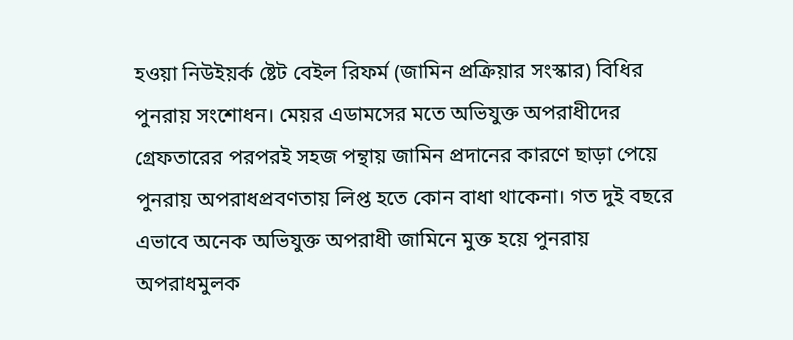হওয়া নিউইয়র্ক ষ্টেট বেইল রিফর্ম (জামিন প্রক্রিয়ার সংস্কার) বিধির পুনরায় সংশোধন। মেয়র এডামসের মতে অভিযুক্ত অপরাধীদের গ্রেফতারের পরপরই সহজ পন্থায় জামিন প্রদানের কারণে ছাড়া পেয়ে পুনরায় অপরাধপ্রবণতায় লিপ্ত হতে কোন বাধা থাকেনা। গত দুই বছরে এভাবে অনেক অভিযুক্ত অপরাধী জামিনে মুক্ত হয়ে পুনরায় অপরাধমুলক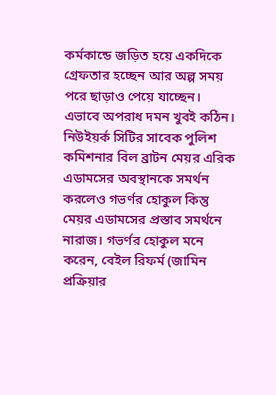কর্মকান্ডে জড়িত হয়ে একদিকে গ্রেফতার হচ্ছেন আর অল্প সময় পরে ছাড়াও পেয়ে যাচ্ছেন। এভাবে অপরাধ দমন খুবই কঠিন। নিউইয়র্ক সিটির সাবেক পুলিশ কমিশনার বিল ব্রাটন মেয়র এরিক এডামসের অবস্থানকে সমর্থন করলেও গভর্ণর হোকুল কিন্তু মেয়র এডামসের প্রস্তাব সমর্থনে নারাজ। গভর্ণর হোকুল মনে করেন, বেইল রিফর্ম (জামিন প্রক্রিয়ার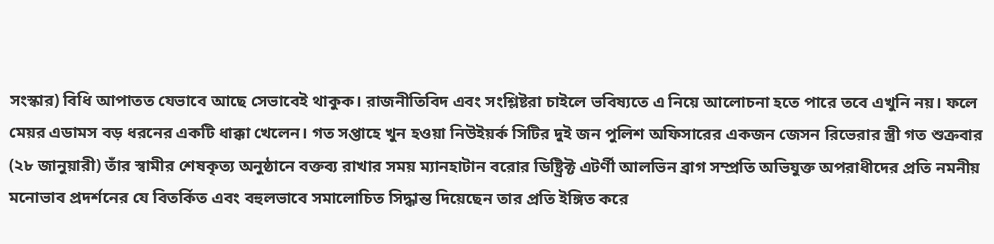সংস্কার) বিধি আপাতত যেভাবে আছে সেভাবেই থাকুক। রাজনীতিবিদ এবং সংশ্লিষ্টরা চাইলে ভবিষ্যতে এ নিয়ে আলোচনা হতে পারে তবে এখুনি নয়। ফলে মেয়র এডামস বড় ধরনের একটি ধাক্কা খেলেন। গত সপ্তাহে খুন হওয়া নিউইয়র্ক সিটির দুই জন পুলিশ অফিসারের একজন জেসন রিভেরার স্ত্রী গত শুক্রবার (২৮ জানুয়ারী) তাঁর স্বামীর শেষকৃত্য অনুষ্ঠানে বক্তব্য রাখার সময় ম্যানহাটান বরোর ডিষ্ট্রিক্ট এটর্ণী আলভিন ব্রাগ সম্প্রতি অভিযুক্ত অপরাধীদের প্রতি নমনীয় মনোভাব প্রদর্শনের যে বিতর্কিত এবং বহুলভাবে সমালোচিত সিদ্ধান্ত দিয়েছেন তার প্রতি ইঙ্গিত করে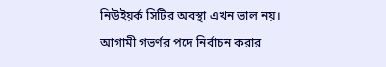নিউইয়র্ক সিটির অবস্থা এখন ভাল নয়। আগামী গভর্ণর পদে নির্বাচন করার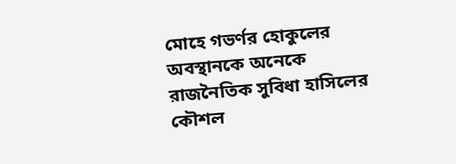মোহে গভর্ণর হোকুলের অবস্থানকে অনেকে রাজনৈতিক সুবিধা হাসিলের কৌশল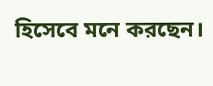হিসেবে মনে করছেন।